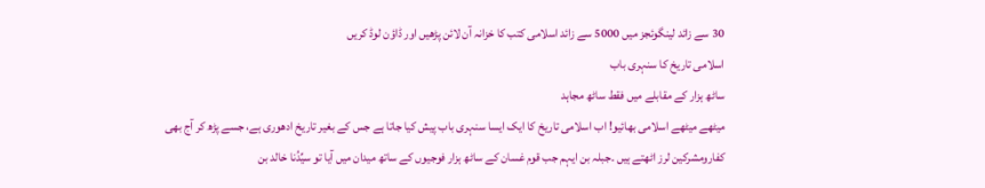30 سے زائد لینگوئجز میں 5000 سے زائد اسلامی کتب کا خزانہ آن لائن پڑھیں اور ڈاؤن لوڈ کریں
اسلامی تاریخ کا سنہری باب
ساٹھ ہزار کے مقابلے میں فقط ساٹھ مجاہد
میٹھے میٹھے اسلامی بھائیو! اب اسلامی تاریخ کا ایک ایسا سنہری باب پیش کیا جاتا ہے جس کے بغیر تاریخ ادھوری ہے، جسے پڑھ کر آج بھی کفارومشرکین لرز اٹھتے ہیں ۔جبلہ بن ایہم جب قوم غسان کے ساٹھ ہزار فوجیوں کے ساتھ میدان میں آیا تو سیِّدُنا خالد بن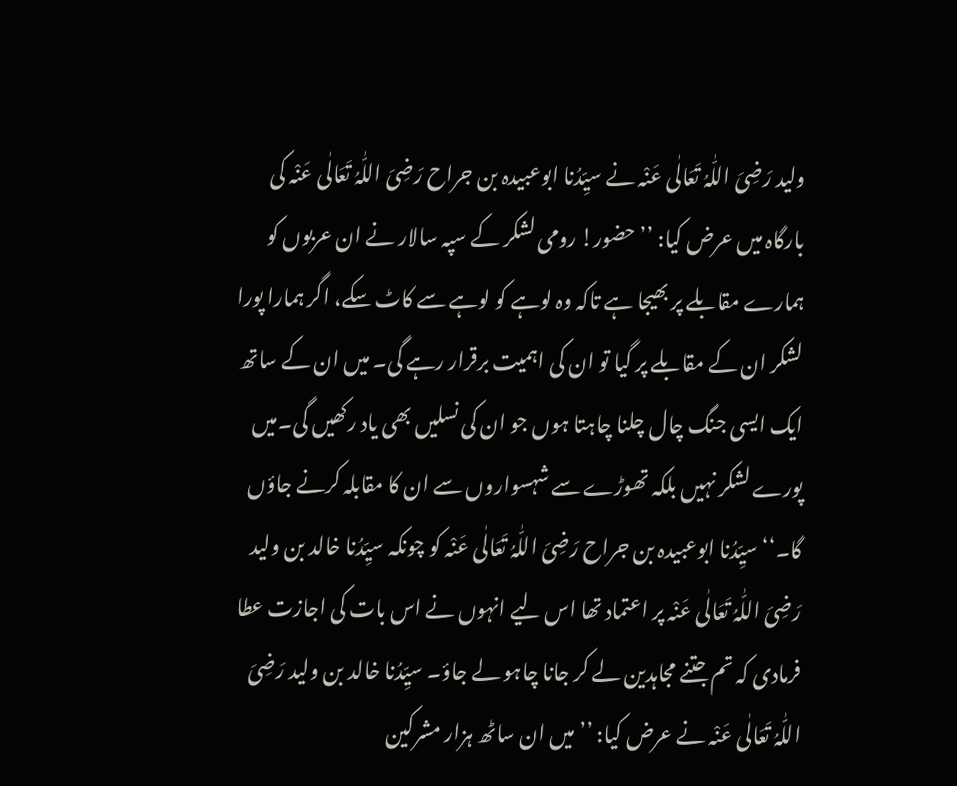ولید رَضِیَ اللّٰہُ تَعَالٰی عَنْہ نے سیِّدُنا ابوعبیدہ بن جراح رَضِیَ اللّٰہُ تَعَالٰی عَنْہ کی بارگاہ میں عرض کیا: ’’حضور! رومی لشکر کے سپہ سالار نے ان عربوں کو ہمارے مقابلے پر بھیجا ہے تاکہ وہ لوہے کو لوہے سے کاٹ سکے، اگر ہمارا پورا لشکر ان کے مقابلے پر گیا تو ان کی اہمیت برقرار رہے گی۔ میں ان کے ساتھ ایک ایسی جنگ چال چلنا چاہتا ہوں جو ان کی نسلیں بھی یاد رکھیں گی۔میں پورے لشکر نہیں بلکہ تھوڑے سے شہسواروں سے ان کا مقابلہ کرنے جاؤں گا۔‘‘ سیِّدُنا ابوعبیدہ بن جراح رَضِیَ اللّٰہُ تَعَالٰی عَنْہ کو چونکہ سیِّدُنا خالد بن ولید رَضِیَ اللّٰہُ تَعَالٰی عَنْہ پر اعتماد تھا اس لیے انہوں نے اس بات کی اجازت عطا فرمادی کہ تم جتنے مجاہدین لے کر جانا چاہو لے جاؤ۔ سیِّدُنا خالد بن ولید رَضِیَ اللّٰہُ تَعَالٰی عَنْہ نے عرض کیا: ’’میں ان ساٹھ ہزار مشرکین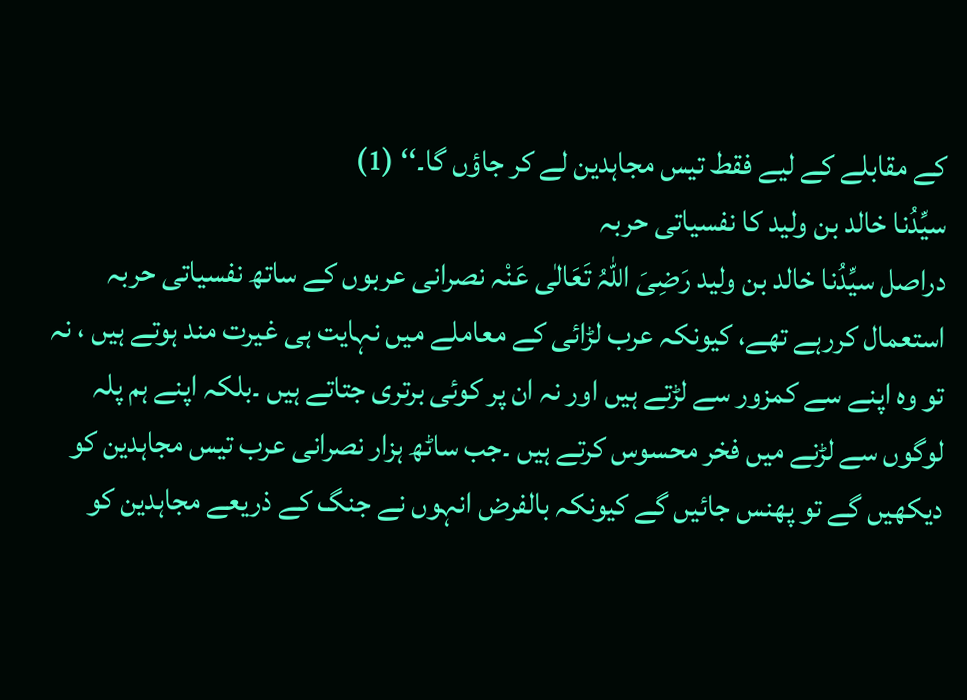کے مقابلے کے لیے فقط تیس مجاہدین لے کر جاؤں گا۔‘‘ (1)
سیِّدُنا خالد بن ولید کا نفسیاتی حربہ
دراصل سیِّدُنا خالد بن ولید رَضِیَ اللّٰہُ تَعَالٰی عَنْہ نصرانی عربوں کے ساتھ نفسیاتی حربہ استعمال کررہے تھے، کیونکہ عرب لڑائی کے معاملے میں نہایت ہی غیرت مند ہوتے ہیں ، نہ تو وہ اپنے سے کمزور سے لڑتے ہیں اور نہ ان پر کوئی برتری جتاتے ہیں ۔بلکہ اپنے ہم پلہ لوگوں سے لڑنے میں فخر محسوس کرتے ہیں ۔جب ساٹھ ہزار نصرانی عرب تیس مجاہدین کو دیکھیں گے تو پھنس جائیں گے کیونکہ بالفرض انہوں نے جنگ کے ذریعے مجاہدین کو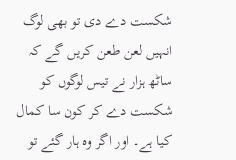شکست دے دی تو بھی لوگ انہیں لعن طعن کریں گے کہ ساٹھ ہزار نے تیس لوگوں کو شکست دے کر کون سا کمال کیا ہے۔ اور اگر وہ ہار گئے تو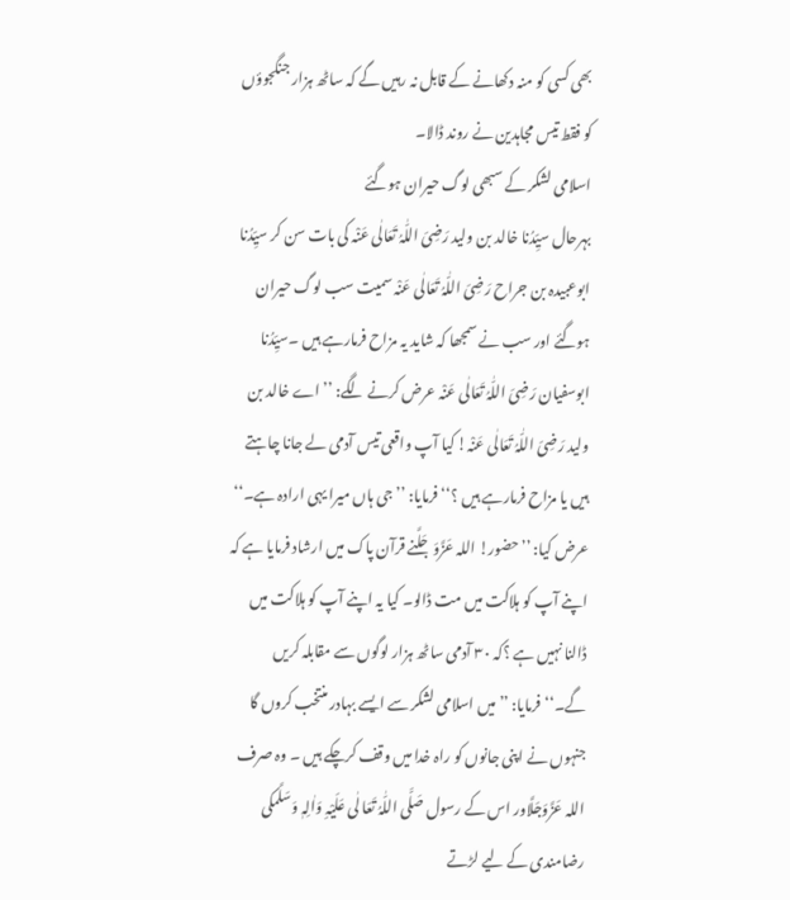بھی کسی کو منہ دکھانے کے قابل نہ رہیں گے کہ ساٹھ ہزار جنگجوؤں کو فقط تیس مجاہدین نے روند ڈالا۔
اسلامی لشکر کے سبھی لوگ حیران ہوگئے
بہرحال سیِّدُنا خالد بن ولید رَضِیَ اللّٰہُ تَعَالٰی عَنْہ کی بات سن کر سیِّدُنا ابوعبیدہ بن جراح رَضِیَ اللّٰہُ تَعَالٰی عَنْہ سمیت سب لوگ حیران ہوگئے اور سب نے سمجھا کہ شاید یہ مزاح فرمارہے ہیں ۔سیِّدُنا ابوسفیان رَضِیَ اللّٰہُ تَعَالٰی عَنْہ عرض کرنے لگے: ’’اے خالد بن ولید رَضِیَ اللّٰہُ تَعَالٰی عَنْہ! کیا آپ واقعی تیس آدمی لے جانا چاہتے ہیں یا مزاح فرمارہے ہیں ؟‘‘ فرمایا: ’’جی ہاں میرا یہی ارادہ ہے۔‘‘ عرض کیا: ’’حضور! اللہ عَزَّوَجَلَّنے قرآن پاک میں ارشاد فرمایا ہے کہ اپنے آپ کو ہلاکت میں مت ڈالو۔ کیا یہ اپنے آپ کو ہلاکت میں ڈالنا نہیں ہے ؟کہ ۳۰ آدمی ساٹھ ہزار لوگوں سے مقابلہ کریں گے۔‘‘فرمایا: ’’میں اسلامی لشکر سے ایسے بہادر منتخب کروں گا جنہوں نے اپنی جانوں کو راہ خدا میں وقف کرچکے ہیں ۔ وہ صرف اللہ عَزَّوَجَلَّاور اس کے رسول صَلَّی اللّٰہُ تَعَا لٰی عَلَیْہِ وَاٰلِہٖ وَسَلَّمکی رضامندی کے لیے لڑتے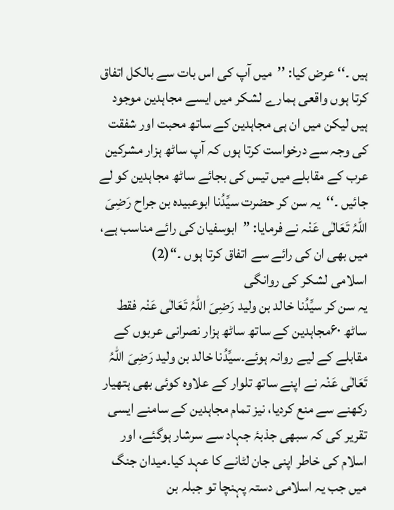ہیں ۔‘‘ عرض کیا: ’’میں آپ کی اس بات سے بالکل اتفاق کرتا ہوں واقعی ہمارے لشکر میں ایسے مجاہدین موجود ہیں لیکن میں ان ہی مجاہدین کے ساتھ محبت اور شفقت کی وجہ سے درخواست کرتا ہوں کہ آپ ساٹھ ہزار مشرکین عرب کے مقابلے میں تیس کی بجائے ساٹھ مجاہدین کو لے جائیں ۔‘‘یہ سن کر حضرت سیِّدُنا ابوعبیدہ بن جراح رَضِیَ اللّٰہُ تَعَالٰی عَنْہ نے فرمایا: ’’ابوسفیان کی رائے مناسب ہے، میں بھی ان کی رائے سے اتفاق کرتا ہوں ۔‘‘(2)
اسلامی لشکر کی روانگی
یہ سن کر سیِّدُنا خالد بن ولید رَضِیَ اللّٰہُ تَعَالٰی عَنْہ فقط ساٹھ ۶۰مجاہدین کے ساتھ ساٹھ ہزار نصرانی عربوں کے مقابلے کے لیے روانہ ہوئے۔سیِّدُنا خالد بن ولید رَضِیَ اللّٰہُ تَعَالٰی عَنْہ نے اپنے ساتھ تلوار کے علاوہ کوئی بھی ہتھیار رکھنے سے منع کردیا، نیز تمام مجاہدین کے سامنے ایسی تقریر کی کہ سبھی جذبۂ جہاد سے سرشار ہوگئے، اور اسلام کی خاطر اپنی جان لٹانے کا عہد کیا۔میدان جنگ میں جب یہ اسلامی دستہ پہنچا تو جبلہ بن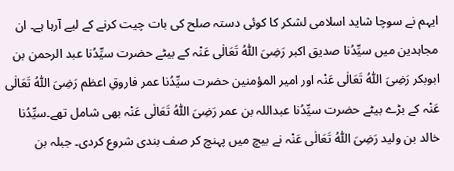ایہم نے سوچا شاید اسلامی لشکر کا کوئی دستہ صلح کی بات چیت کرنے کے لیے آرہا ہے۔ ان مجاہدین میں سیِّدُنا صدیق اکبر رَضِیَ اللّٰہُ تَعَالٰی عَنْہ کے بیٹے حضرت سیِّدُنا عبد الرحمن بن ابوبکر رَضِیَ اللّٰہُ تَعَالٰی عَنْہ اور امیر المؤمنین حضرت سیِّدُنا عمر فاروقِ اعظم رَضِیَ اللّٰہُ تَعَالٰی عَنْہ کے بڑے بیٹے حضرت سیِّدُنا عبداللہ بن عمر رَضِیَ اللّٰہُ تَعَالٰی عَنْہ بھی شامل تھے۔سیِّدُنا خالد بن ولید رَضِیَ اللّٰہُ تَعَالٰی عَنْہ نے بیچ میں پہنچ کر صف بندی شروع کردی۔ جبلہ بن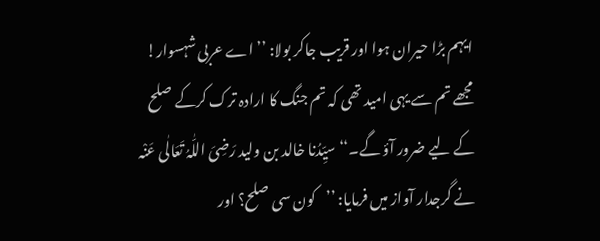ایہم بڑا حیران ہوا اور قریب جاکر بولا: ’’اے عربی شہسوار! مجھے تم سے یہی امید تھی کہ تم جنگ کا ارادہ ترک کرکے صلح کے لیے ضرور آؤ گے۔‘‘ سیِّدُنا خالد بن ولید رَضِیَ اللّٰہُ تَعَالٰی عَنْہ نے گرجدار آواز میں فرمایا: ’’کون سی صلح؟ اور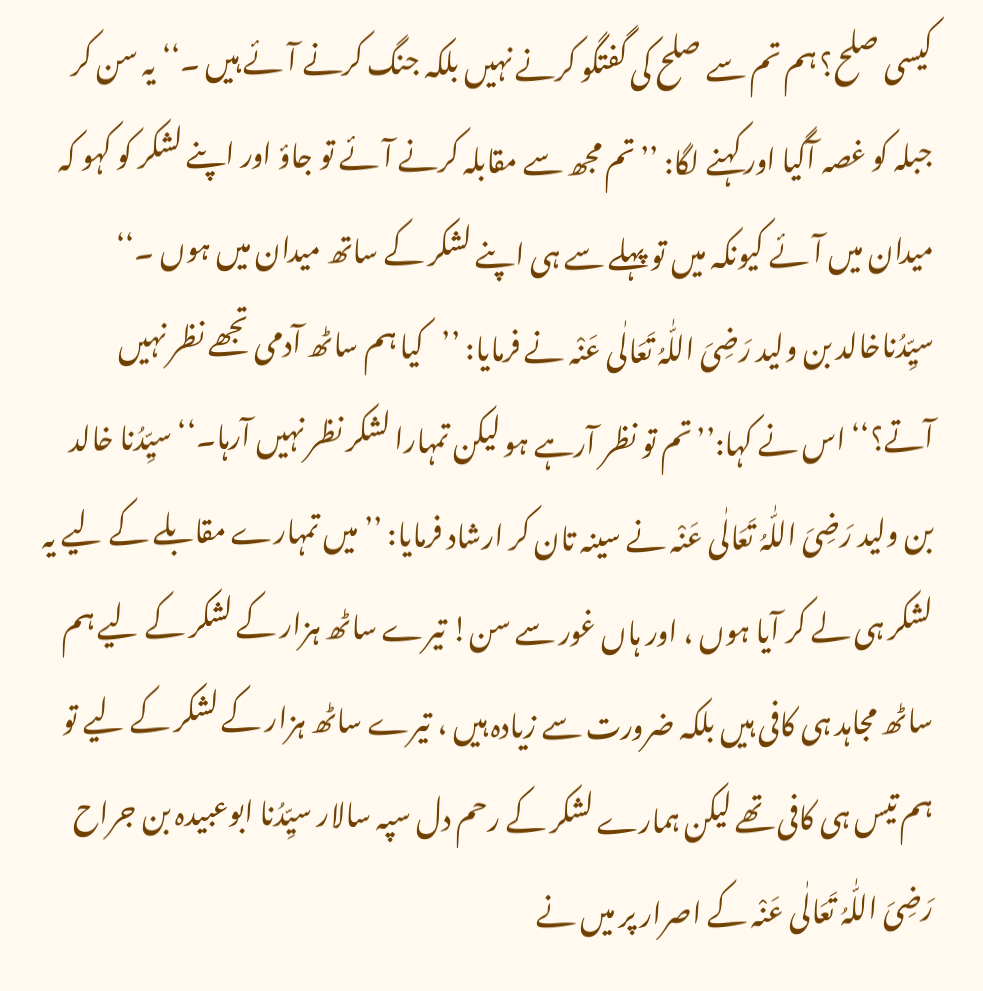کیسی صلح؟ ہم تم سے صلح کی گفتگو کرنے نہیں بلکہ جنگ کرنے آئے ہیں ۔‘‘یہ سن کر جبلہ کو غصہ آگیا اور کہنے لگا: ’’تم مجھ سے مقابلہ کرنے آئے تو جاؤ اور اپنے لشکر کو کہو کہ میدان میں آئے کیونکہ میں تو پہلے سے ہی اپنے لشکر کے ساتھ میدان میں ہوں ۔‘‘ سیِّدُناخالد بن ولید رَضِیَ اللّٰہُ تَعَالٰی عَنْہ نے فرمایا: ’’کیا ہم ساٹھ آدمی تجھے نظر نہیں آتے؟‘‘ اس نے کہا:’’تم تو نظر آرہے ہو لیکن تمہارا لشکر نظر نہیں آرہا۔‘‘ سیِّدُنا خالد بن ولید رَضِیَ اللّٰہُ تَعَالٰی عَنْہ نے سینہ تان کر ارشاد فرمایا: ’’میں تمہارے مقابلے کے لیے یہ لشکر ہی لے کر آیا ہوں ، اور ہاں غور سے سن! تیرے ساٹھ ہزار کے لشکر کے لیے ہم ساٹھ مجاہد ہی کافی ہیں بلکہ ضرورت سے زیادہ ہیں ، تیرے ساٹھ ہزار کے لشکر کے لیے تو ہم تیس ہی کافی تھے لیکن ہمارے لشکر کے رحم دل سپہ سالار سیِّدُنا ابوعبیدہ بن جراح رَضِیَ اللّٰہُ تَعَالٰی عَنْہ کے اصرار پر میں نے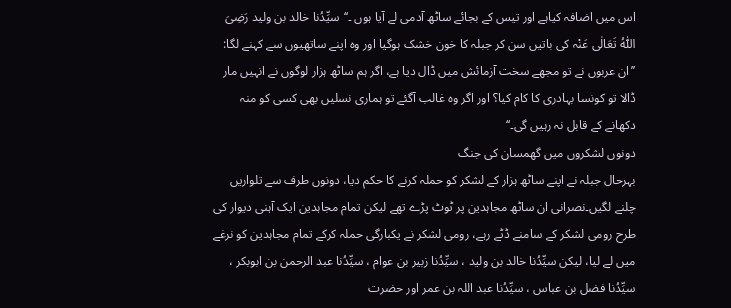اس میں اضافہ کیاہے اور تیس کے بجائے ساٹھ آدمی لے آیا ہوں ۔‘‘سیِّدُنا خالد بن ولید رَضِیَ اللّٰہُ تَعَالٰی عَنْہ کی باتیں سن کر جبلہ کا خون خشک ہوگیا اور وہ اپنے ساتھیوں سے کہنے لگا: ’’ان عربوں نے تو مجھے سخت آزمائش میں ڈال دیا ہے، اگر ہم ساٹھ ہزار لوگوں نے انہیں مار ڈالا تو کونسا بہادری کا کام کیا؟ اور اگر وہ غالب آگئے تو ہماری نسلیں بھی کسی کو منہ دکھانے کے قابل نہ رہیں گی۔‘‘
دونوں لشکروں میں گھمسان کی جنگ
بہرحال جبلہ نے اپنے ساٹھ ہزار کے لشکر کو حملہ کرنے کا حکم دیا، دونوں طرف سے تلواریں چلنے لگیں۔نصرانی ان ساٹھ مجاہدین پر ٹوٹ پڑے تھے لیکن تمام مجاہدین ایک آہنی دیوار کی طرح رومی لشکر کے سامنے ڈٹے رہے، رومی لشکر نے یکبارگی حملہ کرکے تمام مجاہدین کو نرغے میں لے لیا، لیکن سیِّدُنا خالد بن ولید ، سیِّدُنا زبیر بن عوام ، سیِّدُنا عبد الرحمن بن ابوبکر ، سیِّدُنا فضل بن عباس ، سیِّدُنا عبد اللہ بن عمر اور حضرت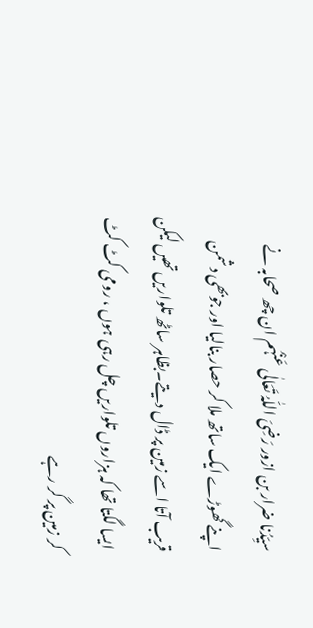سیِّدُنا ضرار بن ازور رَضِیَ اللّٰہُ تَعَالٰی عَنْہُم ان چھ صحابہ نے اپنے گھوڑے ایک ساتھ ملا کر حصار بنالیا اور جوبھی دشمن قریب آتا اسے زمین پر ڈال دیتے۔بظاہر ساٹھ تلواریں تھیں لیکن ایسا لگتا تھا کہ ہزاروں تلواریں چل رہی ہوں ، رومی کٹ کٹ کر زمین پر گر رہے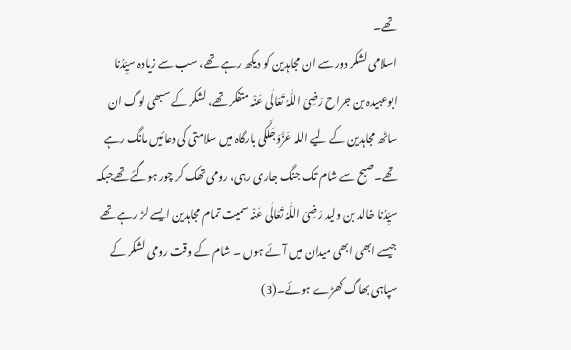تھے۔
اسلامی لشکر دورسے ان مجاہدین کو دیکھ رہے تھے، سب سے زیادہ سیِّدُنا ابوعبیدہ بن جراح رَضِیَ اللّٰہُ تَعَالٰی عَنْہ متفکر تھے، لشکر کے سبھی لوگ ان ساٹھ مجاہدین کے لیے اللہ عَزَّوَجَلَّکی بارگاہ میں سلامتی کی دعائیں مانگ رہے تھے۔صبح سے شام تک جنگ جاری رہی، رومی تھک کر چور ہوگئے تھےجبکہ سیِّدُنا خالد بن ولید رَضِیَ اللّٰہُ تَعَالٰی عَنْہ سمیت تمام مجاہدین ایسے لڑ رہے تھے جیسے ابھی ابھی میدان میں آئے ہوں ۔ شام کے وقت رومی لشکر کے سپاہی بھاگ کھڑے ہوئے۔(3)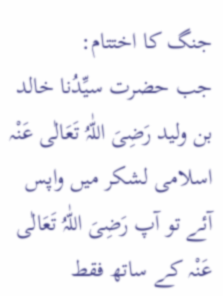جنگ کا اختتام:
جب حضرت سیِّدُنا خالد بن ولید رَضِیَ اللّٰہُ تَعَالٰی عَنْہ اسلامی لشکر میں واپس آئے تو آپ رَضِیَ اللّٰہُ تَعَالٰی عَنْہ کے ساتھ فقط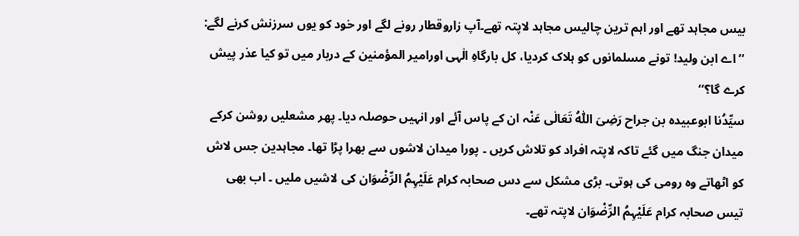بیس مجاہد تھے اور اہم ترین چالیس مجاہد لاپتہ تھے۔آپ زاروقطار رونے لگے اور خود کو یوں سرزنش کرنے لگے: ’’اے ابن ولید! تونے مسلمانوں کو ہلاک کردیا، کل بارگاہِ الٰہی اورامیر المؤمنین کے دربار میں تو کیا عذر پیش کرے گا؟‘‘
سیِّدُنا ابوعبیدہ بن جراح رَضِیَ اللّٰہُ تَعَالٰی عَنْہ ان کے پاس آئے اور انہیں حوصلہ دیا۔ پھر مشعلیں روشن کرکے میدان جنگ میں گئے تاکہ لاپتہ افراد کو تلاش کریں ۔ پورا میدان لاشوں سے بھرا پڑا تھا۔ مجاہدین جس لاش کو اٹھاتے وہ رومی کی ہوتی۔ بڑی مشکل سے دس صحابہ کرام عَلَیْہِمُ الرِّضْوَان کی لاشیں ملیں ۔ اب بھی تیس صحابہ کرام عَلَیْہِمُ الرِّضْوَان لاپتہ تھے۔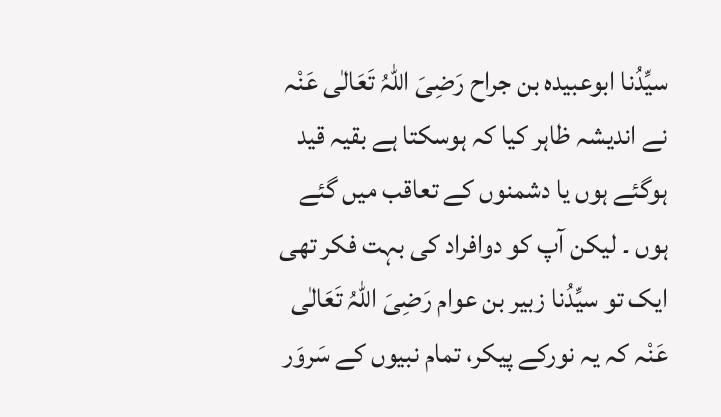سیِّدُنا ابوعبیدہ بن جراح رَضِیَ اللّٰہُ تَعَالٰی عَنْہ نے اندیشہ ظاہر کیا کہ ہوسکتا ہے بقیہ قید ہوگئے ہوں یا دشمنوں کے تعاقب میں گئے ہوں ۔ لیکن آپ کو دوافراد کی بہت فکر تھی ایک تو سیِّدُنا زبیر بن عوام رَضِیَ اللّٰہُ تَعَالٰی عَنْہ کہ یہ نورکے پیکر، تمام نبیوں کے سَروَر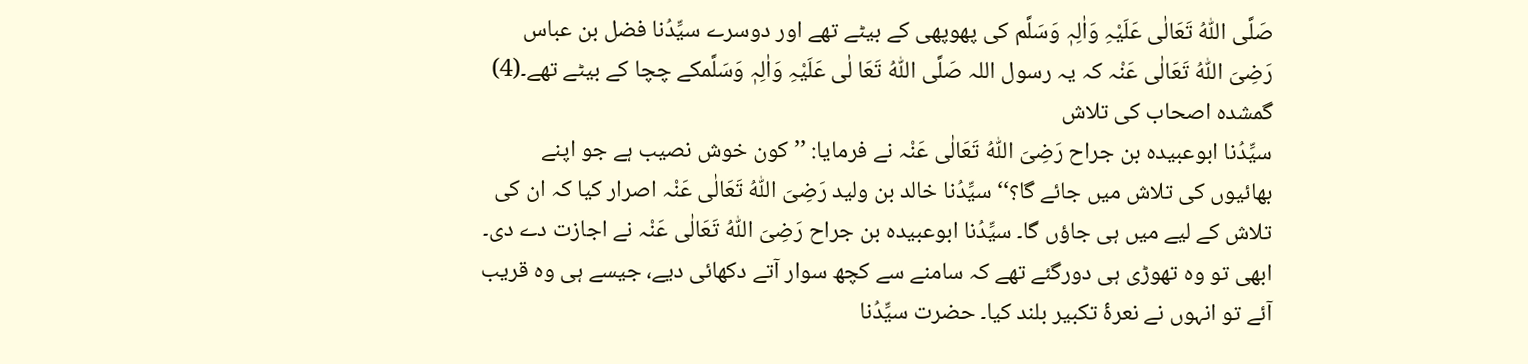صَلَّی اللّٰہُ تَعَالٰی عَلَیْہِ وَاٰلِہٖ وَسَلَّم کی پھوپھی کے بیٹے تھے اور دوسرے سیِّدُنا فضل بن عباس رَضِیَ اللّٰہُ تَعَالٰی عَنْہ کہ یہ رسول اللہ صَلَّی اللّٰہُ تَعَا لٰی عَلَیْہِ وَاٰلِہٖ وَسَلَّمکے چچا کے بیٹے تھے۔(4)
گمشدہ اصحاب کی تلاش
سیِّدُنا ابوعبیدہ بن جراح رَضِیَ اللّٰہُ تَعَالٰی عَنْہ نے فرمایا: ’’کون خوش نصیب ہے جو اپنے بھائیوں کی تلاش میں جائے گا؟‘‘ سیِّدُنا خالد بن ولید رَضِیَ اللّٰہُ تَعَالٰی عَنْہ اصرار کیا کہ ان کی تلاش کے لیے میں ہی جاؤں گا۔ سیِّدُنا ابوعبیدہ بن جراح رَضِیَ اللّٰہُ تَعَالٰی عَنْہ نے اجازت دے دی۔ ابھی تو وہ تھوڑی ہی دورگئے تھے کہ سامنے سے کچھ سوار آتے دکھائی دیے، جیسے ہی وہ قریب آئے تو انہوں نے نعرۂ تکبیر بلند کیا۔ حضرت سیِّدُنا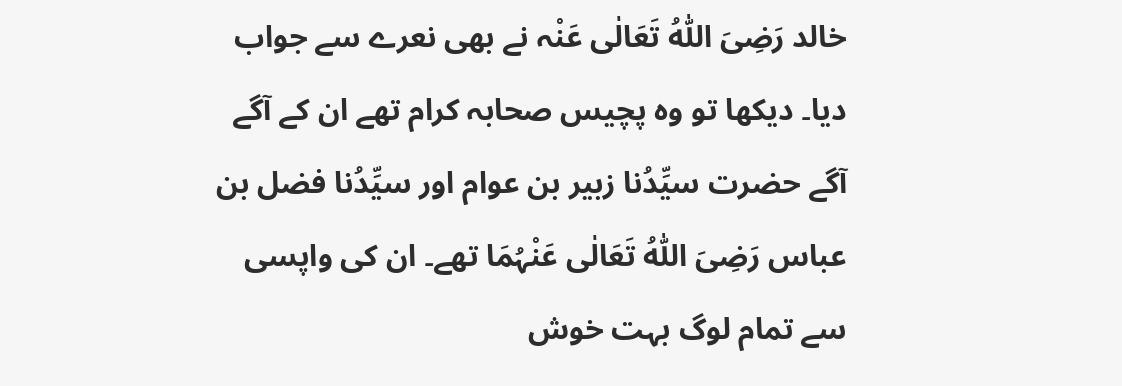خالد رَضِیَ اللّٰہُ تَعَالٰی عَنْہ نے بھی نعرے سے جواب دیا۔ دیکھا تو وہ پچیس صحابہ کرام تھے ان کے آگے آگے حضرت سیِّدُنا زبیر بن عوام اور سیِّدُنا فضل بن عباس رَضِیَ اللّٰہُ تَعَالٰی عَنْہُمَا تھے۔ ان کی واپسی سے تمام لوگ بہت خوش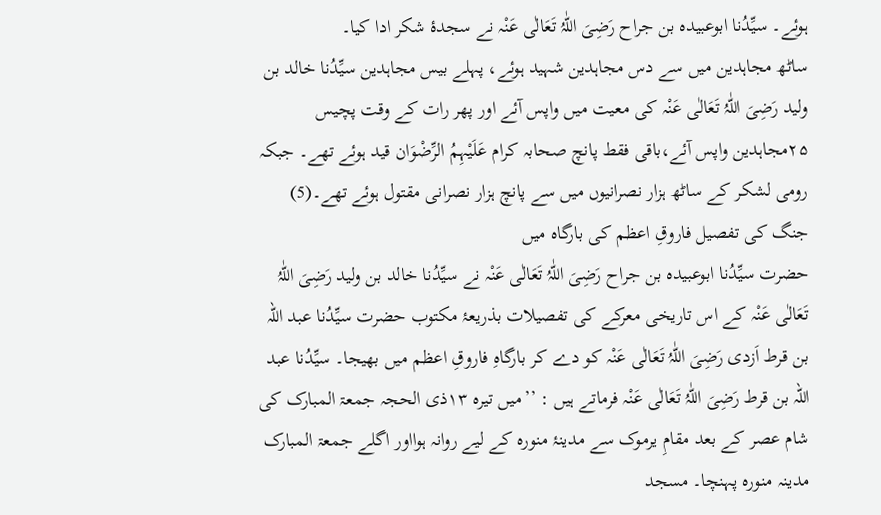ہوئے۔ سیِّدُنا ابوعبیدہ بن جراح رَضِیَ اللّٰہُ تَعَالٰی عَنْہ نے سجدۂ شکر ادا کیا۔
ساٹھ مجاہدین میں سے دس مجاہدین شہید ہوئے، پہلے بیس مجاہدین سیِّدُنا خالد بن ولید رَضِیَ اللّٰہُ تَعَالٰی عَنْہ کی معیت میں واپس آئے اور پھر رات کے وقت پچیس ۲۵مجاہدین واپس آئے،باقی فقط پانچ صحابہ کرام عَلَیْہِمُ الرِّضْوَان قید ہوئے تھے۔ جبکہ رومی لشکر کے ساٹھ ہزار نصرانیوں میں سے پانچ ہزار نصرانی مقتول ہوئے تھے۔(5)
جنگ کی تفصیل فاروقِ اعظم کی بارگاہ میں
حضرت سیِّدُنا ابوعبیدہ بن جراح رَضِیَ اللّٰہُ تَعَالٰی عَنْہ نے سیِّدُنا خالد بن ولید رَضِیَ اللّٰہُ تَعَالٰی عَنْہ کے اس تاریخی معرکے کی تفصیلات بذریعۂ مکتوب حضرت سیِّدُنا عبد اللہ بن قرط اَزدی رَضِیَ اللّٰہُ تَعَالٰی عَنْہ کو دے کر بارگاہِ فاروقِ اعظم میں بھیجا۔ سیِّدُنا عبد اللہ بن قرط رَضِیَ اللّٰہُ تَعَالٰی عَنْہ فرماتے ہیں : ’’میں تیرہ ۱۳ذی الحجہ جمعۃ المبارک کی شام عصر کے بعد مقامِ یرموک سے مدینۂ منورہ کے لیے روانہ ہوااور اگلے جمعۃ المبارک مدینہ منورہ پہنچا۔ مسجد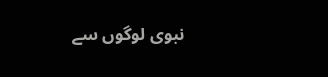نبوی لوگوں سے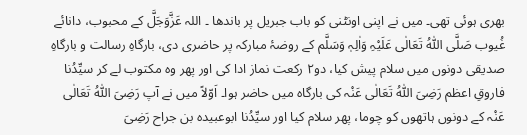بھری ہوئی تھی۔ میں نے اپنی اونٹنی کو باب جبریل پر باندھا ۔ اللہ عَزَّوَجَلَّ کے محبوب، دانائے غُیوب صَلَّی اللّٰہُ تَعَالٰی عَلَیْہِ وَاٰلِہٖ وَسَلَّم کے روضۂ مبارکہ پر حاضری دی، بارگاہِ رسالت و بارگاہِ صدیقی دونوں میں سلام پیش کیا، دو۲ رکعت نماز ادا کی اور پھر وہ مکتوب لے کر سیِّدُنا فاروقِ اعظم رَضِیَ اللّٰہُ تَعَالٰی عَنْہ کی بارگاہ میں حاضر ہوا۔ اَوّلاً میں نے آپ رَضِیَ اللّٰہُ تَعَالٰی عَنْہ کے دونوں ہاتھوں کو چوما، پھر سلام کیا اور سیِّدُنا ابوعبیدہ بن جراح رَضِیَ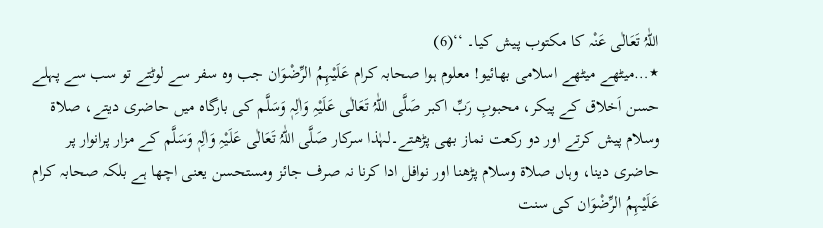اللّٰہُ تَعَالٰی عَنْہ کا مکتوب پیش کیا۔ ‘‘(6)
٭…میٹھے میٹھے اسلامی بھائیو! معلوم ہوا صحابہ کرام عَلَیْہِمُ الرِّضْوَان جب وہ سفر سے لوٹتے تو سب سے پہلے حسن اَخلاق کے پیکر، محبوبِ رَبِّ اکبر صَلَّی اللّٰہُ تَعَالٰی عَلَیْہِ وَاٰلِہٖ وَسَلَّم کی بارگاہ میں حاضری دیتے، صلاۃ وسلام پیش کرتے اور دو رکعت نماز بھی پڑھتے۔لہٰذا سرکار صَلَّی اللّٰہُ تَعَالٰی عَلَیْہِ وَاٰلِہٖ وَسَلَّم کے مزار پرانوار پر حاضری دینا، وہاں صلاۃ وسلام پڑھنا اور نوافل ادا کرنا نہ صرف جائز ومستحسن یعنی اچھا ہے بلکہ صحابہ کرام عَلَیْہِمُ الرِّضْوَان کی سنت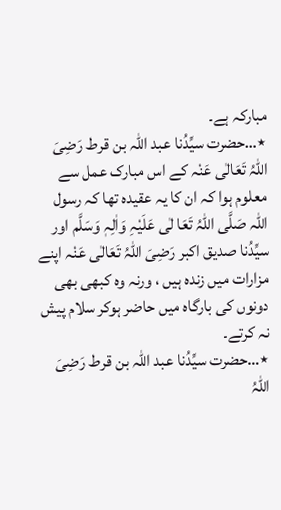مبارکہ ہے۔
٭…حضرت سیِّدُنا عبد اللہ بن قرط رَضِیَ اللّٰہُ تَعَالٰی عَنْہ کے اس مبارک عمل سے معلوم ہوا کہ ان کا یہ عقیدہ تھا کہ رسول اللہ صَلَّی اللّٰہُ تَعَا لٰی عَلَیْہِ وَاٰلِہٖ وَسَلَّم اور سیِّدُنا صدیق اکبر رَضِیَ اللّٰہُ تَعَالٰی عَنْہ اپنے مزارات میں زندہ ہیں ، ورنہ وہ کبھی بھی دونوں کی بارگاہ میں حاضر ہوکر سلام پیش نہ کرتے۔
٭…حضرت سیِّدُنا عبد اللہ بن قرط رَضِیَ اللّٰہُ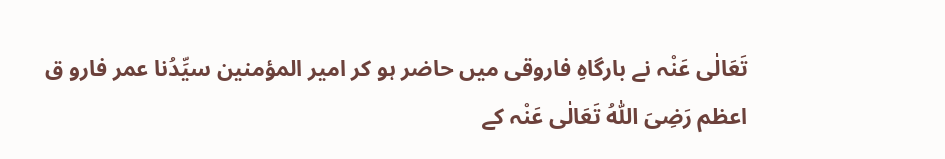تَعَالٰی عَنْہ نے بارگاہِ فاروقی میں حاضر ہو کر امیر المؤمنین سیِّدُنا عمر فارو ق اعظم رَضِیَ اللّٰہُ تَعَالٰی عَنْہ کے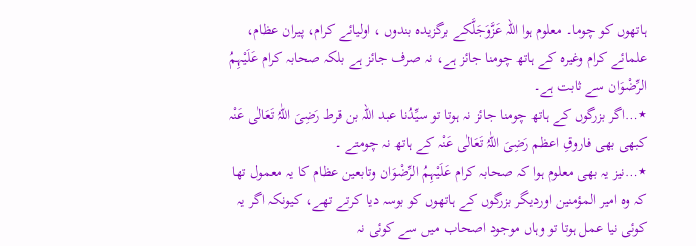ہاتھوں کو چوما۔ معلوم ہوا اللہ عَزَّوَجَلَّکے برگزیدہ بندوں ، اولیائے کرام، پیران عظام، علمائے کرام وغیرہ کے ہاتھ چومنا جائز ہے، نہ صرف جائز ہے بلکہ صحابہ کرام عَلَیْہِمُ الرِّضْوَان سے ثابت ہے۔
٭…اگر بزرگوں کے ہاتھ چومنا جائز نہ ہوتا تو سیِّدُنا عبد اللہ بن قرط رَضِیَ اللّٰہُ تَعَالٰی عَنْہ کبھی بھی فاروقِ اعظم رَضِیَ اللّٰہُ تَعَالٰی عَنْہ کے ہاتھ نہ چومتے ۔
٭…نیز یہ بھی معلوم ہوا کہ صحابہ کرام عَلَیْہِمُ الرِّضْوَان وتابعین عظام کا یہ معمول تھا کہ وہ امیر المؤمنین اوردیگر بزرگوں کے ہاتھوں کو بوسہ دیا کرتے تھے، کیونکہ اگر یہ کوئی نیا عمل ہوتا تو وہاں موجود اصحاب میں سے کوئی نہ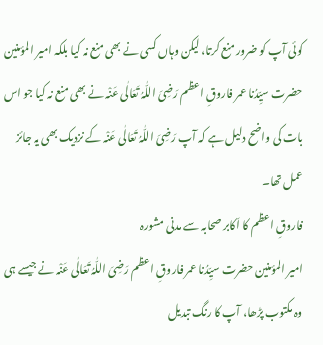کوئی آپ کو ضرور منع کرتا، لیکن وہاں کسی نے بھی منع نہ کیا بلکہ امیر المؤمنین حضرت سیِّدُنا عمر فاروقِ اعظم رَضِیَ اللّٰہُ تَعَالٰی عَنْہ نے بھی منع نہ کیا جو اس بات کی واضح دلیل ہے کہ آپ رَضِیَ اللّٰہُ تَعَالٰی عَنْہ کے نزدیک بھی یہ جائز عمل تھا۔
فاروقِ اعظم کا اَکابر صحابہ سے مدنی مشورہ
امیر المؤمنین حضرت سیِّدُنا عمر فاروقِ اعظم رَضِیَ اللّٰہُ تَعَالٰی عَنْہ نے جیسے ہی وہ مکتوب پڑھا، آپ کا رنگ تبدیل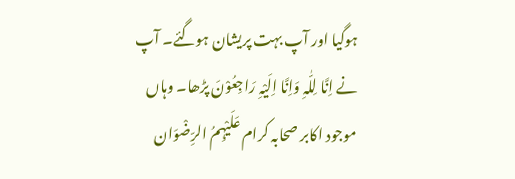ہوگیا اور آپ بہت پریشان ہوگئے۔ آپ نے اِنَّا لِلّٰہِ وَاِنَّا اِلَیْہِ رَاجِعُوْنَ پڑھا۔ وہاں موجود اکابر صحابہ کرام عَلَیْہِمُ الرِّضْوَان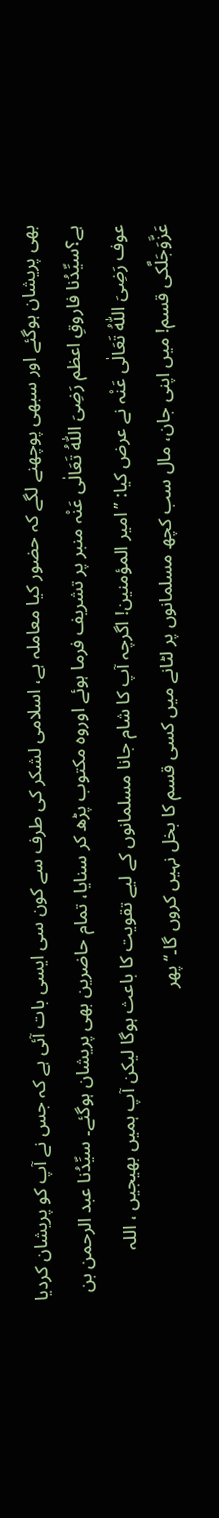بھی پریشان ہوگئے اور سبھی پوچھنے لگے کہ حضور کیا معاملہ ہے، اسلامی لشکر کی طرف سے کون سی ایسی بات آئی ہے کہ جس نے آپ کو پریشان کردیا ہے؟سیِّدُنا فاروقِ اعظم رَضِیَ اللّٰہُ تَعَالٰی عَنْہ منبر پر تشریف فرما ہوئے اوروہ مکتوب پڑھ کر سنایا، تمام حاضرین بھی پریشان ہوگئے۔ سیِّدُنا عبد الرحمن بن عوف رَضِیَ اللّٰہُ تَعَالٰی عَنْہ نے عرض کیا: ’’امیر المؤمنین! اگرچہ آپ کا شام جانا مسلمانوں کے لیے تقویت کا باعث ہوگا لیکن آپ ہمیں بھیجیں ، اللہ عَزَّوَجَلَّکی قسم! میں اپنی جان، مال سب کچھ مسلمانوں پر لٹانے میں کسی قسم کا بخل نہیں کروں گا۔‘‘ پھر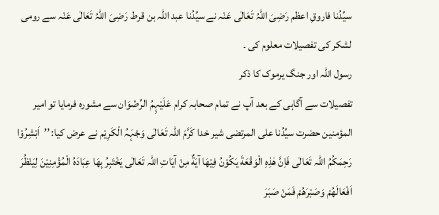سیِّدُنا فاروقِ اعظم رَضِیَ اللّٰہُ تَعَالٰی عَنْہ نے سیِّدُنا عبد اللہ بن قرط رَضِیَ اللّٰہُ تَعَالٰی عَنْہ سے رومی لشکر کی تفصیلات معلوم کی ۔
رسول اللہ اور جنگ یرموک کا ذکر
تفصیلات سے آگاہی کے بعد آپ نے تمام صحابہ کرام عَلَیْہِمُ الرِّضْوَان سے مشورہ فرمایا تو امیر المؤمنین حضرت سیِّدُنا علی المرتضی شیر خدا کَرَّمَ اللہ تَعَالٰی وَجْہَہُ الْکَرِیْم نے عرض کیا: ’’اَبْشِرُوْا رَحِمَكُمُ اللہ تَعَالٰى فَاِنَّ هٰذِهِ الْوَقْعَةَ يَكُوْنُ فِيْهَا آيَةٌ مِنْ آيَاتِ اللہ تَعَالٰى يَخْتَبِرُ بِهَا عِبَادَهُ الْمُؤْمِنِيْنَ لِيَنْظُرَ اَفْعَالَهُمْ وَصَبْرَهُمْ فَمَنْ صَبَرَ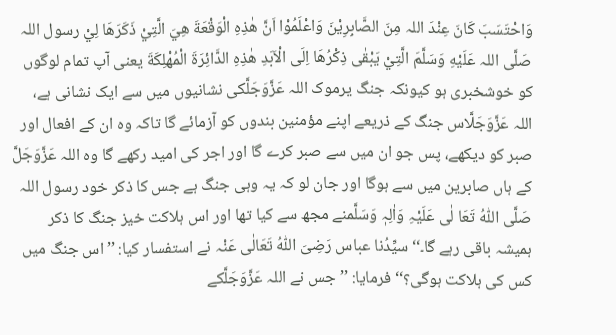وَاحْتَسَبَ كَانَ عِنْدَ اللہ مِنَ الصَّابِرِيْنَ وَاعْلَمُوْا اَنَّ هٰذِهِ الْوَقْعَةَ هِيَ الَّتِيْ ذَكَرَهَا لِيْ رسول اللہ صَلَّى اللہ عَلَيْهِ وَسَلَّمَ الَّتِيْ يَبْقٰى ذِكْرُهَا اِلَى الْاَبَدِ هٰذِهِ الدَّائِرَةَ الْمُهْلِكَةَ یعنی آپ تمام لوگوں کو خوشخبری ہو کیونکہ جنگ یرموک اللہ عَزَّوَجَلَّکی نشانیوں میں سے ایک نشانی ہے، اللہ عَزَّوَجَلَّاس جنگ کے ذریعے اپنے مؤمنین بندوں کو آزمائے گا تاکہ وہ ان کے افعال اور صبر کو دیکھے، پس جو ان میں سے صبر کرے گا اور اجر کی امید رکھے گا وہ اللہ عَزَّوَجَلَّ کے ہاں صابرین میں سے ہوگا اور جان لو کہ یہ وہی جنگ ہے جس کا ذکر خود رسول اللہ صَلَّی اللّٰہُ تَعَا لٰی عَلَیْہِ وَاٰلِہٖ وَسَلَّمنے مجھ سے کیا تھا اور اس ہلاکت خیز جنگ کا ذکر ہمیشہ باقی رہے گا۔‘‘سیِّدُنا عباس رَضِیَ اللّٰہُ تَعَالٰی عَنْہ نے استفسار کیا: ’’اس جنگ میں کس کی ہلاکت ہوگی؟‘‘ فرمایا: ’’جس نے اللہ عَزَّوَجَلَّکے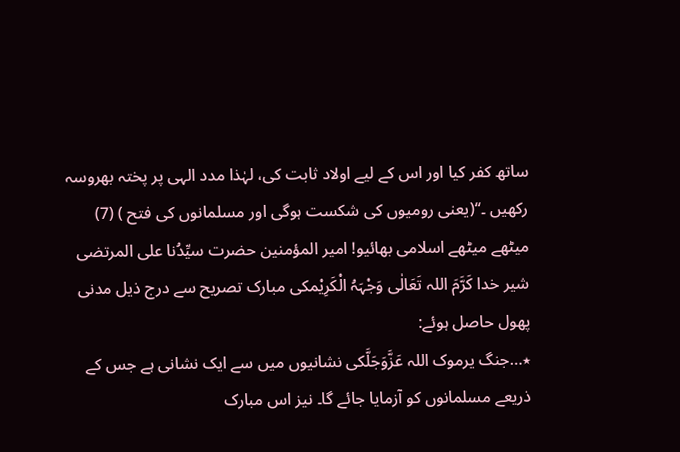ساتھ کفر کیا اور اس کے لیے اولاد ثابت کی، لہٰذا مدد الہی پر پختہ بھروسہ رکھیں ۔‘‘(یعنی رومیوں کی شکست ہوگی اور مسلمانوں کی فتح ) (7)
میٹھے میٹھے اسلامی بھائیو! امیر المؤمنین حضرت سیِّدُنا علی المرتضی شیر خدا کَرَّمَ اللہ تَعَالٰی وَجْہَہُ الْکَرِیْمکی مبارک تصریح سے درج ذیل مدنی پھول حاصل ہوئے:
٭…جنگ یرموک اللہ عَزَّوَجَلَّکی نشانیوں میں سے ایک نشانی ہے جس کے ذریعے مسلمانوں کو آزمایا جائے گا۔ نیز اس مبارک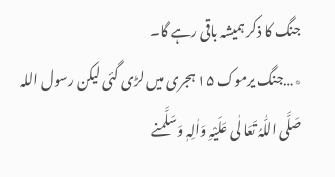جنگ کا ذکر ہمیشہ باقی رہے گا۔
٭…جنگ یرموک ۱۵ ہجری میں لڑی گئی لیکن رسول اللہ صَلَّی اللّٰہُ تَعَا لٰی عَلَیْہِ وَاٰلِہٖ وَسَلَّمنے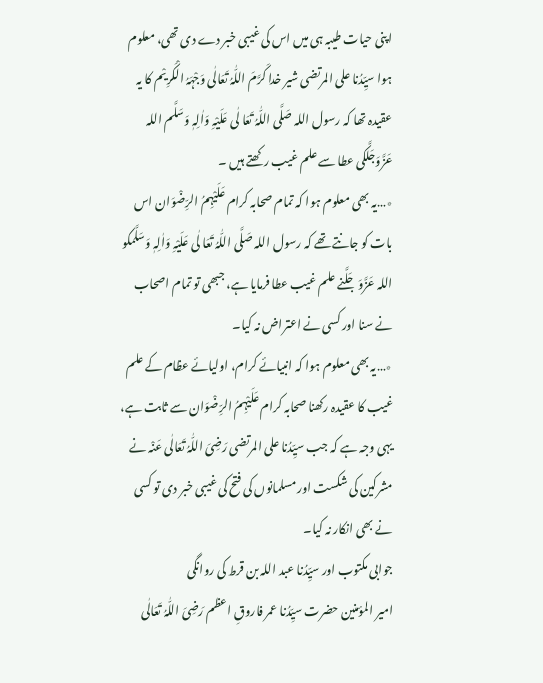اپنی حیات طیبہ ہی میں اس کی غیبی خبر دے دی تھی، معلوم ہوا سیِّدُنا علی المرتضی شیر خدا کَرَّمَ اللّٰہُ تَعَالٰی وَجْہَہُ الْکَرِیْم کا یہ عقیدہ تھا کہ رسول اللہ صَلَّی اللّٰہُ تَعَا لٰی عَلَیْہِ وَاٰلِہٖ وَسَلَّم اللہ عَزَّوَجَلَّکی عطا سے علم غیب رکھتے ہیں ۔
٭…یہ بھی معلوم ہوا کہ تمام صحابہ کرام عَلَیْہِمُ الرِّضْوَان اس بات کو جانتے تھے کہ رسول اللہ صَلَّی اللّٰہُ تَعَا لٰی عَلَیْہِ وَاٰلِہٖ وَسَلَّمکو اللہ عَزَّوَجَلَّنے علم غیب عطا فرمایا ہے، جبھی تو تمام اصحاب نے سنا اور کسی نے اعتراض نہ کیا۔
٭…یہ بھی معلوم ہوا کہ انبیائے کرام، اولیائے عظام کے علم غیب کا عقیدہ رکھنا صحابہ کرام عَلَیْہِمُ الرِّضْوَان سے ثابت ہے، یہی وجہ ہے کہ جب سیِّدُنا علی المرتضی رَضِیَ اللّٰہُ تَعَالٰی عَنْہ نے مشرکین کی شکست اور مسلمانوں کی فتح کی غیبی خبر دی تو کسی نے بھی انکار نہ کیا۔
جوابی مکتوب اور سیِّدُنا عبد اللہ بن قرط کی روانگی
امیر المؤمنین حضرت سیِّدُنا عمر فاروقِ اعظم رَضِیَ اللّٰہُ تَعَالٰی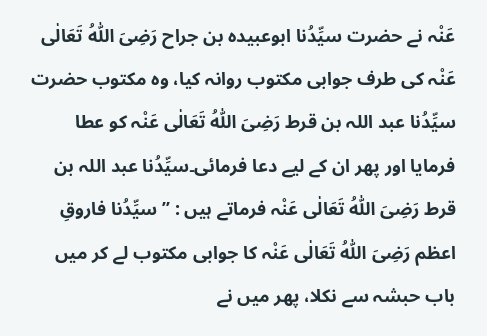عَنْہ نے حضرت سیِّدُنا ابوعبیدہ بن جراح رَضِیَ اللّٰہُ تَعَالٰی عَنْہ کی طرف جوابی مکتوب روانہ کیا، وہ مکتوب حضرت سیِّدُنا عبد اللہ بن قرط رَضِیَ اللّٰہُ تَعَالٰی عَنْہ کو عطا فرمایا اور پھر ان کے لیے دعا فرمائی۔سیِّدُنا عبد اللہ بن قرط رَضِیَ اللّٰہُ تَعَالٰی عَنْہ فرماتے ہیں : ’’سیِّدُنا فاروقِ اعظم رَضِیَ اللّٰہُ تَعَالٰی عَنْہ کا جوابی مکتوب لے کر میں باب حبشہ سے نکلا، پھر میں نے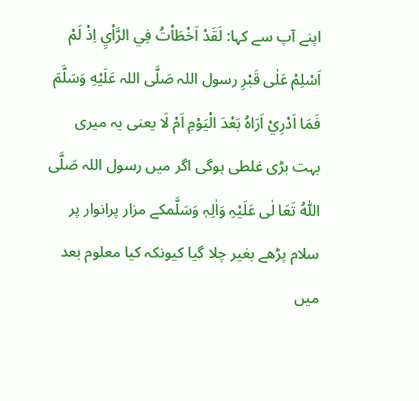اپنے آپ سے کہا: لَقَدْ اَخْطَاْتُ فِي الرَّاْيِ اِذْ لَمْ اَسْلِمْ عَلٰى قَبْرِ رسول اللہ صَلَّى اللہ عَلَيْهِ وَسَلَّمَ فَمَا اَدْرِيْ اَرَاهُ بَعْدَ الْيَوْمِ اَمْ لَا یعنی یہ میری بہت بڑی غلطی ہوگی اگر میں رسول اللہ صَلَّی اللّٰہُ تَعَا لٰی عَلَیْہِ وَاٰلِہٖ وَسَلَّمکے مزار پرانوار پر سلام پڑھے بغیر چلا گیا کیونکہ کیا معلوم بعد میں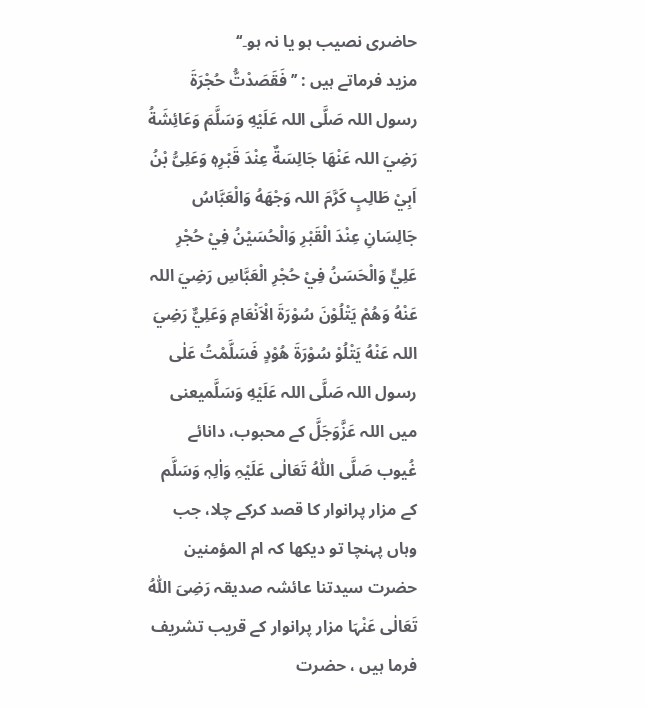حاضری نصیب ہو یا نہ ہو۔‘‘
مزید فرماتے ہیں : ’’فَقَصَدْتُّ حُجْرَةَ رسول اللہ صَلَّى اللہ عَلَيْهِ وَسَلَّمَ وَعَائِشَةُ رَضِيَ اللہ عَنْهَا جَالِسَةٌ عِنْدَ قَبْرِهٖ وَعَلِىُّ بْنُ اَبِيْ طَالِبٍ كَرَّمَ اللہ وَجْهَهُ وَالْعَبَّاسُ جَالِسَانِ عِنْدَ الْقَبْرِ وَالْحُسَيْنُ فِيْ حُجْرِ عَلِيٍّ وَالْحَسَنُ فِيْ حُجْرِ الْعَبَّاسِ رَضِيَ اللہ عَنْهُ وَهُمْ يَتْلُوْنَ سُوْرَةَ الْاَنْعَامِ وَعَلِيٌّ رَضِيَ اللہ عَنْهُ يَتْلُوْ سُوْرَةَ هُوْدٍ فَسَلَّمْتُ عَلٰى رسول اللہ صَلَّى اللہ عَلَيْهِ وَسَلَّمیعنی میں اللہ عَزَّوَجَلَّ کے محبوب، دانائے غُیوب صَلَّی اللّٰہُ تَعَالٰی عَلَیْہِ وَاٰلِہٖ وَسَلَّم کے مزار پرانوار کا قصد کرکے چلا، جب وہاں پہنچا تو دیکھا کہ ام المؤمنین حضرت سیدتنا عائشہ صدیقہ رَضِیَ اللّٰہُ تَعَالٰی عَنْہَا مزار پرانوار کے قریب تشریف فرما ہیں ، حضرت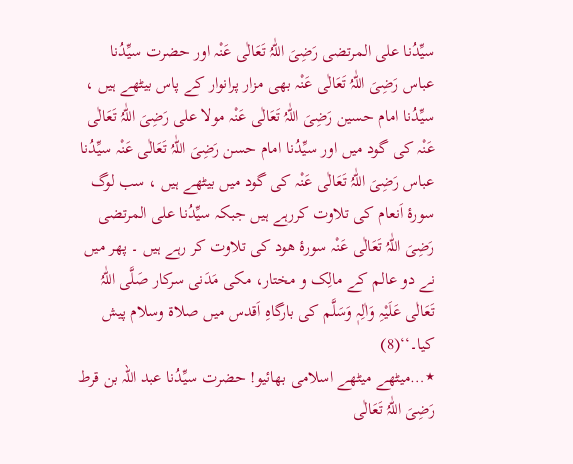سیِّدُنا علی المرتضی رَضِیَ اللّٰہُ تَعَالٰی عَنْہ اور حضرت سیِّدُنا عباس رَضِیَ اللّٰہُ تَعَالٰی عَنْہ بھی مزار پرانوار کے پاس بیٹھے ہیں ، سیِّدُنا امام حسین رَضِیَ اللّٰہُ تَعَالٰی عَنْہ مولا علی رَضِیَ اللّٰہُ تَعَالٰی عَنْہ کی گود میں اور سیِّدُنا امام حسن رَضِیَ اللّٰہُ تَعَالٰی عَنْہ سیِّدُنا عباس رَضِیَ اللّٰہُ تَعَالٰی عَنْہ کی گود میں بیٹھے ہیں ، سب لوگ سورۂ اَنعام کی تلاوت کررہے ہیں جبکہ سیِّدُنا علی المرتضی رَضِیَ اللّٰہُ تَعَالٰی عَنْہ سورۂ ھود کی تلاوت کر رہے ہیں ۔ پھر میں نے دو عالم کے مالِک و مختار، مکی مَدَنی سرکار صَلَّی اللّٰہُ تَعَالٰی عَلَیْہِ وَاٰلِہٖ وَسَلَّم کی بارگاہِ اَقدس میں صلاۃ وسلام پیش کیا۔‘‘(8)
٭…میٹھے میٹھے اسلامی بھائیو! حضرت سیِّدُنا عبد اللہ بن قرط رَضِیَ اللّٰہُ تَعَالٰی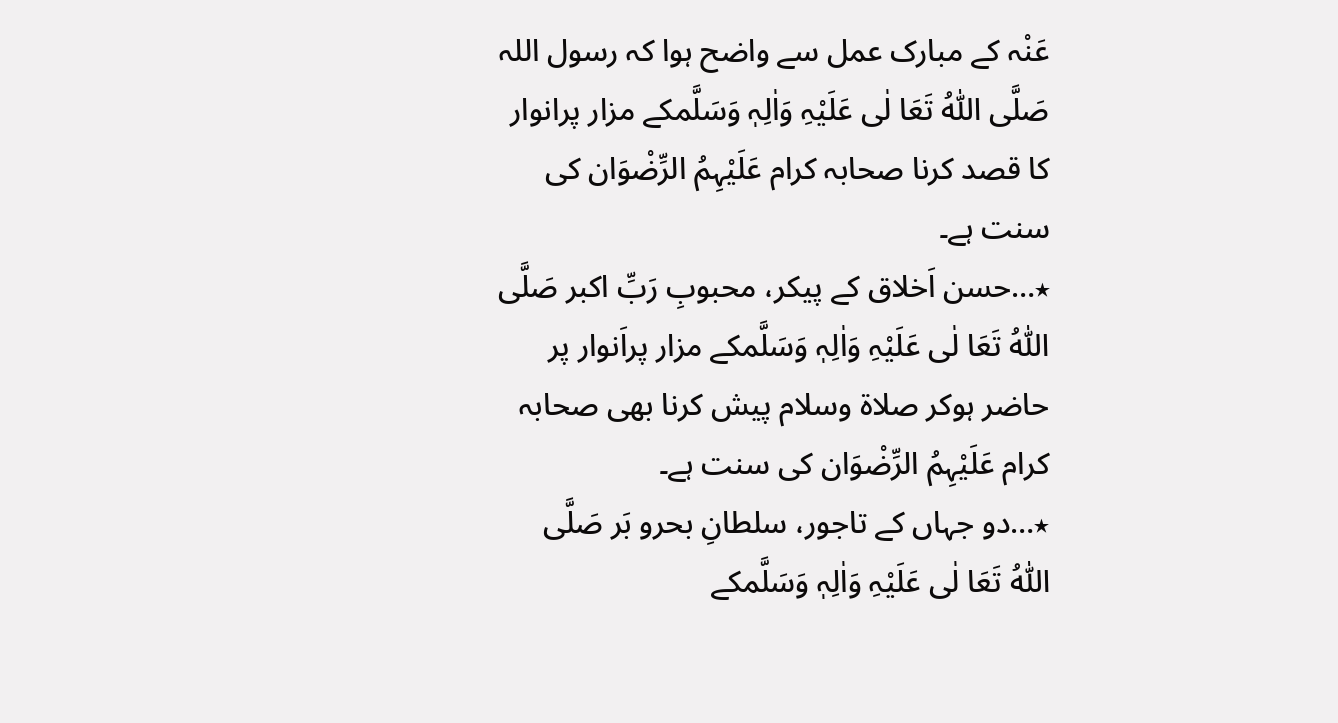عَنْہ کے مبارک عمل سے واضح ہوا کہ رسول اللہ صَلَّی اللّٰہُ تَعَا لٰی عَلَیْہِ وَاٰلِہٖ وَسَلَّمکے مزار پرانوار کا قصد کرنا صحابہ کرام عَلَیْہِمُ الرِّضْوَان کی سنت ہے۔
٭…حسن اَخلاق کے پیکر، محبوبِ رَبِّ اکبر صَلَّی اللّٰہُ تَعَا لٰی عَلَیْہِ وَاٰلِہٖ وَسَلَّمکے مزار پراَنوار پر حاضر ہوکر صلاۃ وسلام پیش کرنا بھی صحابہ کرام عَلَیْہِمُ الرِّضْوَان کی سنت ہے۔
٭…دو جہاں کے تاجور، سلطانِ بحرو بَر صَلَّی اللّٰہُ تَعَا لٰی عَلَیْہِ وَاٰلِہٖ وَسَلَّمکے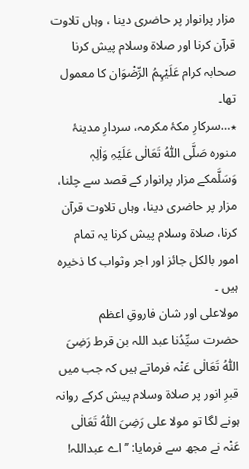مزار پرانوار پر حاضری دینا ، وہاں تلاوت قرآن کرنا اور صلاۃ وسلام پیش کرنا صحابہ کرام عَلَیْہِمُ الرِّضْوَان کا معمول تھا۔
٭…سرکارِ مکۂ مکرمہ، سردارِ مدینۂ منورہ صَلَّی اللّٰہُ تَعَالٰی عَلَیْہِ وَاٰلِہٖ وَسَلَّمکے مزار پرانوار کے قصد سے چلنا، مزار پر حاضری دینا، وہاں تلاوت قرآن کرنا، صلاۃ وسلام پیش کرنا یہ تمام امور بالکل جائز اور اجر وثواب کا ذخیرہ ہیں ۔
مولاعلی اور شان فاروقِ اعظم
حضرت سیِّدُنا عبد اللہ بن قرط رَضِیَ اللّٰہُ تَعَالٰی عَنْہ فرماتے ہیں کہ جب میں قبرِ انور پر صلاۃ وسلام پیش کرکے روانہ ہونے لگا تو مولا علی رَضِیَ اللّٰہُ تَعَالٰی عَنْہ نے مجھ سے فرمایا: ’’اے عبداللہ!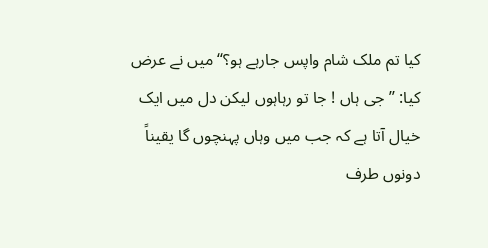کیا تم ملک شام واپس جارہے ہو؟‘‘ میں نے عرض کیا: ’’جی ہاں ! جا تو رہاہوں لیکن دل میں ایک خیال آتا ہے کہ جب میں وہاں پہنچوں گا یقیناً دونوں طرف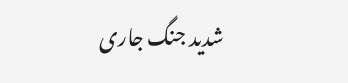شدید جنگ جاری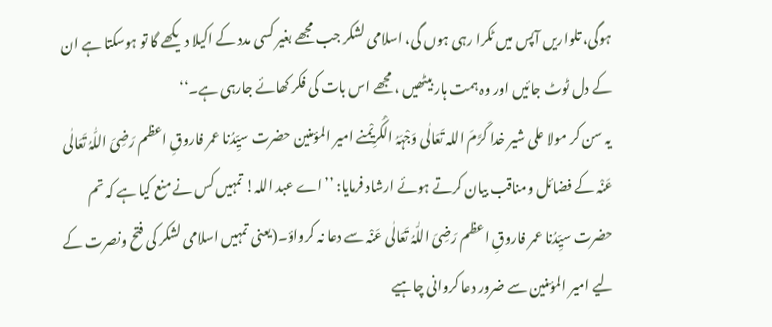ہوگی، تلواریں آپس میں ٹکرا رہی ہوں گی، اسلامی لشکر جب مجھے بغیر کسی مدد کے اکیلا دیکھے گا تو ہوسکتا ہے ان کے دل ٹوٹ جائیں اور وہ ہمت ہار بیٹھیں ، مجھے اس بات کی فکر کھائے جارہی ہے۔‘‘
یہ سن کر مولا علی شیر خدا کَرَّمَ اللہ تَعَالٰی وَجْہَہُ الْکَرِیْمنے امیر المؤمنین حضرت سیِّدُنا عمر فاروقِ اعظم رَضِیَ اللّٰہُ تَعَالٰی عَنْہ کے فضائل ومناقب بیان کرتے ہوئے ارشاد فرمایا: ’’اے عبد اللہ! تمہیں کس نے منع کیا ہے کہ تم حضرت سیِّدُنا عمر فاروقِ اعظم رَضِیَ اللّٰہُ تَعَالٰی عَنْہ سے دعا نہ کرواؤ۔(یعنی تمہیں اسلامی لشکر کی فتح ونصرت کے لیے امیر المؤمنین سے ضرور دعا کروانی چاہیے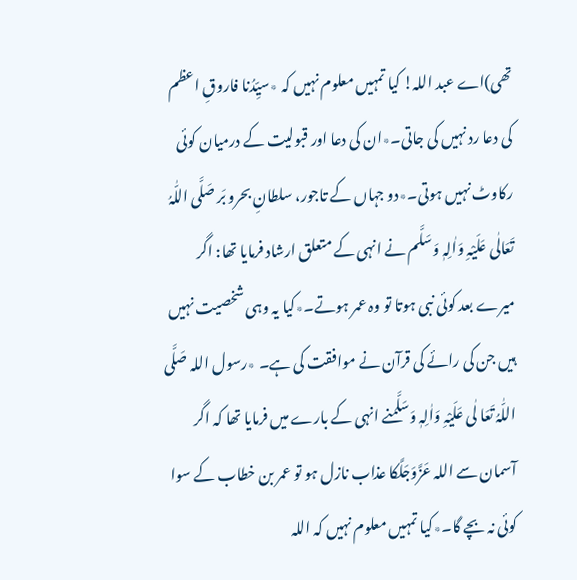تھی)اے عبد اللہ! کیا تمہیں معلوم نہیں کہ ٭سیِّدُنا فاروقِ اعظم کی دعا رد نہیں کی جاتی۔٭ان کی دعا اور قبولیت کے درمیان کوئی رکاوٹ نہیں ہوتی۔٭دو جہاں کے تاجور، سلطانِ بحرو بَر صَلَّی اللّٰہُ تَعَالٰی عَلَیْہِ وَاٰلِہٖ وَسَلَّم نے انہی کے متعلق ارشاد فرمایا تھا: اگر میرے بعد کوئی نبی ہوتا تو وہ عمر ہوتے۔٭کیا یہ وہی شخصیت نہیں ہیں جن کی رائے کی قرآن نے موافقت کی ہے۔ ٭رسول اللہ صَلَّی اللّٰہُ تَعَا لٰی عَلَیْہِ وَاٰلِہٖ وَسَلَّمنے انہی کے بارے میں فرمایا تھا کہ اگر آسمان سے اللہ عَزَّوَجَلَّکا عذاب نازل ہو تو عمر بن خطاب کے سوا کوئی نہ بچے گا۔٭کیا تمہیں معلوم نہیں کہ اللہ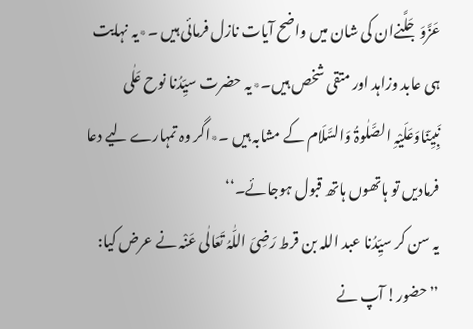عَزَّوَجَلَّنےان کی شان میں واضح آیات نازل فرمائی ہیں ۔٭یہ نہایت ہی عابد وزاہد اور متقی شخص ہیں۔٭یہ حضرت سیِّدُنا نوح عَلٰی نَبِیِّنَاوَعَلَیْہِ الصَّلٰوۃُ وَالسَّلَام کے مشابہ ہیں ۔٭اگر وہ تمہارے لیے دعا فرمادیں تو ہاتھوں ہاتھ قبول ہوجائے۔‘‘
یہ سن کر سیِّدُنا عبد اللہ بن قرط رَضِیَ اللّٰہُ تَعَالٰی عَنْہ نے عرض کیا: ’’حضور! آپ نے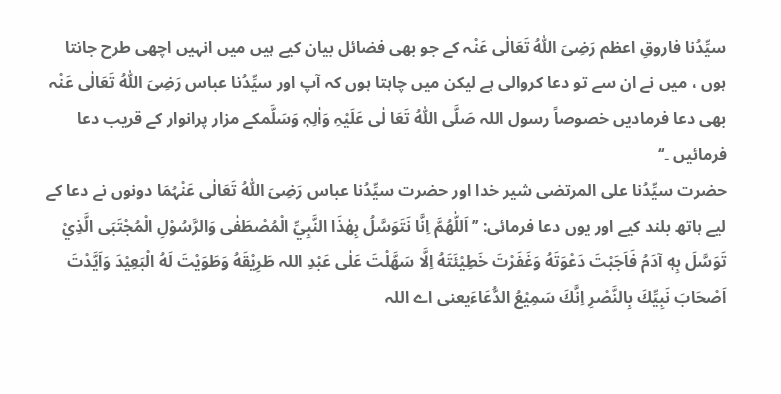سیِّدُنا فاروقِ اعظم رَضِیَ اللّٰہُ تَعَالٰی عَنْہ کے جو بھی فضائل بیان کیے ہیں میں انہیں اچھی طرح جانتا ہوں ، میں نے ان سے تو دعا کروالی ہے لیکن میں چاہتا ہوں کہ آپ اور سیِّدُنا عباس رَضِیَ اللّٰہُ تَعَالٰی عَنْہ بھی دعا فرمادیں خصوصاً رسول اللہ صَلَّی اللّٰہُ تَعَا لٰی عَلَیْہِ وَاٰلِہٖ وَسَلَّمکے مزار پرانوار کے قریب دعا فرمائیں ۔‘‘
حضرت سیِّدُنا علی المرتضی شیر خدا اور حضرت سیِّدُنا عباس رَضِیَ اللّٰہُ تَعَالٰی عَنْہُمَا دونوں نے دعا کے لیے ہاتھ بلند کیے اور یوں دعا فرمائی: ’’ اَللّٰهُمَّ اِنَّا نَتَوَسَّلُ بِهٰذَا النَّبِيِّ الْمُصْطَفٰى وَالرَّسُوْلِ الْمُجْتَبَى الَّذِيْ تَوَسَّلَ بِهٖ آدَمُ فَاَجَبْتَ دَعْوَتَهُ وَغَفَرْتَ خَطِيْئَتَهُ اِلَّا سَهَّلْتَ عَلٰى عَبْدِ اللہ طَرِيْقَهُ وَطَوَيْتَ لَهُ الْبَعِيْدَ وَاَيَّدْتَ اَصْحَابَ نَبِيِّكَ بِالنَّصْرِ اِنَّكَ سَمِيْعُ الدُّعَاءَیعنی اے اللہ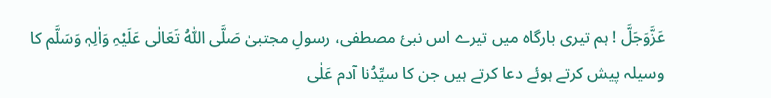عَزَّوَجَلَّ ! ہم تیری بارگاہ میں تیرے اس نبیٔ مصطفی، رسولِ مجتبیٰ صَلَّی اللّٰہُ تَعَالٰی عَلَیْہِ وَاٰلِہٖ وَسَلَّم کا وسیلہ پیش کرتے ہوئے دعا کرتے ہیں جن کا سیِّدُنا آدم عَلٰی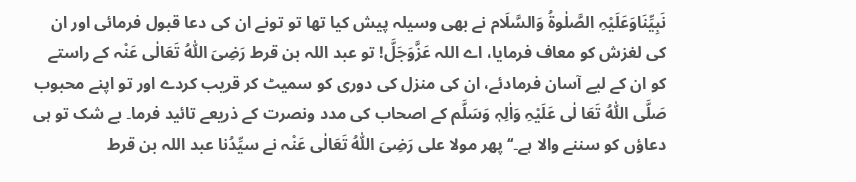نَبِیِّنَاوَعَلَیْہِ الصَّلٰوۃُ وَالسَّلَام نے بھی وسیلہ پیش کیا تھا تو تونے ان کی دعا قبول فرمائی اور ان کی لغزش کو معاف فرمایا، اے اللہ عَزَّوَجَلَّ! تو عبد اللہ بن قرط رَضِیَ اللّٰہُ تَعَالٰی عَنْہ کے راستے کو ان کے لیے آسان فرمادئے، ان کی منزل کی دوری کو سمیٹ کر قریب کردے اور تو اپنے محبوب صَلَّی اللّٰہُ تَعَا لٰی عَلَیْہِ وَاٰلِہٖ وَسَلَّم کے اصحاب کی مدد ونصرت کے ذریعے تائید فرما۔ بے شک تو ہی دعاؤں کو سننے والا ہے۔‘‘ پھر مولا علی رَضِیَ اللّٰہُ تَعَالٰی عَنْہ نے سیِّدُنا عبد اللہ بن قرط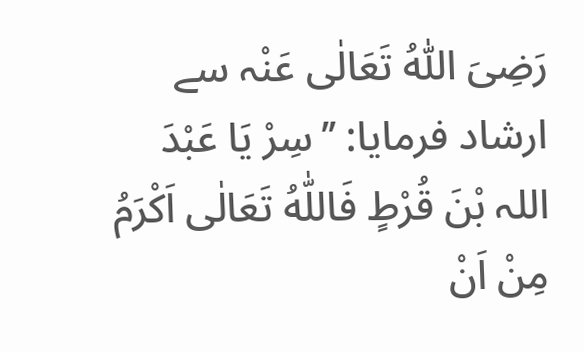رَضِیَ اللّٰہُ تَعَالٰی عَنْہ سے ارشاد فرمایا: ’’سِرْ يَا عَبْدَ اللہ بْنَ قُرْطٍ فَاللّٰهُ تَعَالٰى اَكْرَمُ مِنْ اَنْ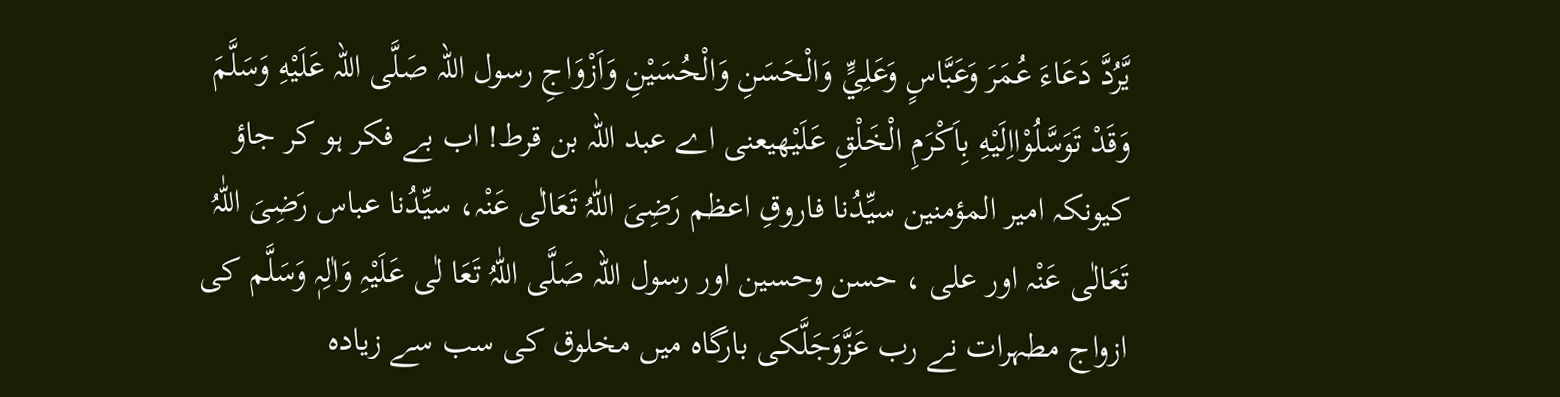يَّرُدَّ دَعَاءَ عُمَرَ وَعَبَّاسٍ وَعَلِيٍّ وَالْحَسَنِ وَالْحُسَيْنِ وَاَزْوَاجِ رسول اللہ صَلَّى اللہ عَلَيْهِ وَسَلَّمَ وَقَدْ تَوَسَّلُوْااِلَيْهِ بِاَكْرَمِ الْخَلْقِ عَلَيْهیعنی اے عبد اللہ بن قرط! اب بے فکر ہو کر جاؤ کیونکہ امیر المؤمنین سیِّدُنا فاروقِ اعظم رَضِیَ اللّٰہُ تَعَالٰی عَنْہ، سیِّدُنا عباس رَضِیَ اللّٰہُ تَعَالٰی عَنْہ اور علی ، حسن وحسین اور رسول اللہ صَلَّی اللّٰہُ تَعَا لٰی عَلَیْہِ وَاٰلِہٖ وَسَلَّم کی ازواج مطہرات نے رب عَزَّوَجَلَّکی بارگاہ میں مخلوق کی سب سے زیادہ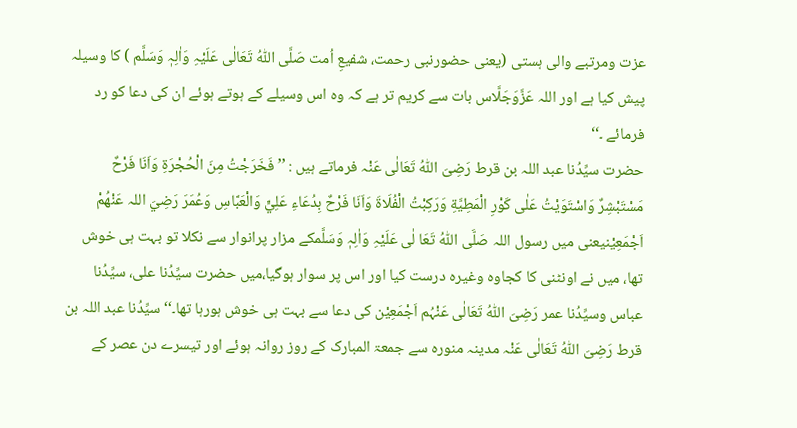عزت ومرتبے والی ہستی (یعنی حضورنبی رحمت، شفیعِ اُمت صَلَّی اللّٰہُ تَعَالٰی عَلَیْہِ وَاٰلِہٖ وَسَلَّم ) کا وسیلہ پیش کیا ہے اور اللہ عَزَّوَجَلَّاس بات سے کریم تر ہے کہ وہ اس وسیلے کے ہوتے ہوئے ان کی دعا کو رد فرمائے ۔‘‘
حضرت سیِّدُنا عبد اللہ بن قرط رَضِیَ اللّٰہُ تَعَالٰی عَنْہ فرماتے ہیں : ’’فَخَرَجْتُ مِنَ الْحُجْرَةِ وَاَنَا فَرْحٌ مَسْتَبْشِرٌ وَاسْتَوَيْتُ عَلٰى كَوْرِ الْمَطِيَّةِ وَرَكِبْتُ الْفُلَاةَ وَاَنَا فَرْحٌ بِدُعَاءِ عَلِيٍّ وَالْعَبَّاسِ وَعُمَرَ رَضِيَ اللہ عَنْهُمْ اَجْمَعِيْنیعنی میں رسول اللہ صَلَّی اللّٰہُ تَعَا لٰی عَلَیْہِ وَاٰلِہٖ وَسَلَّمکے مزار پرانوار سے نکلا تو بہت ہی خوش تھا، میں نے اونٹنی کا کجاوہ وغیرہ درست کیا اور اس پر سوار ہوگیا،میں حضرت سیِّدُنا علی، سیِّدُنا عباس وسیِّدُنا عمر رَضِیَ اللّٰہُ تَعَالٰی عَنْہُم اَجْمَعِیْن کی دعا سے بہت ہی خوش ہورہا تھا۔‘‘ سیِّدُنا عبد اللہ بن قرط رَضِیَ اللّٰہُ تَعَالٰی عَنْہ مدینہ منورہ سے جمعۃ المبارک کے روز روانہ ہوئے اور تیسرے دن عصر کے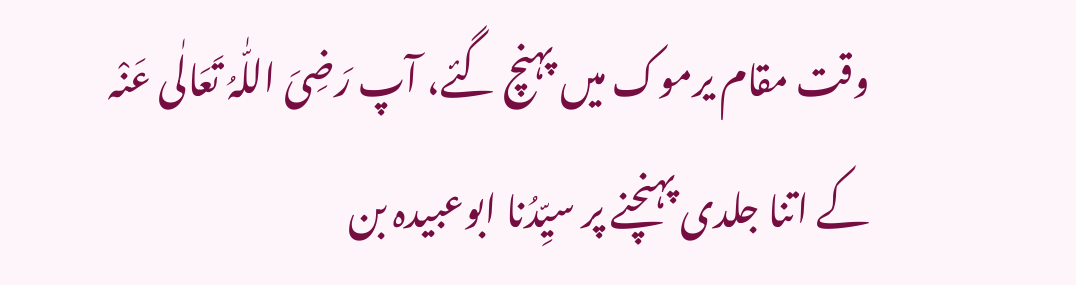وقت مقام یرموک میں پہنچ گئے، آپ رَضِیَ اللّٰہُ تَعَالٰی عَنْہ کے اتنا جلدی پہنچنے پر سیِّدُنا ابوعبیدہ بن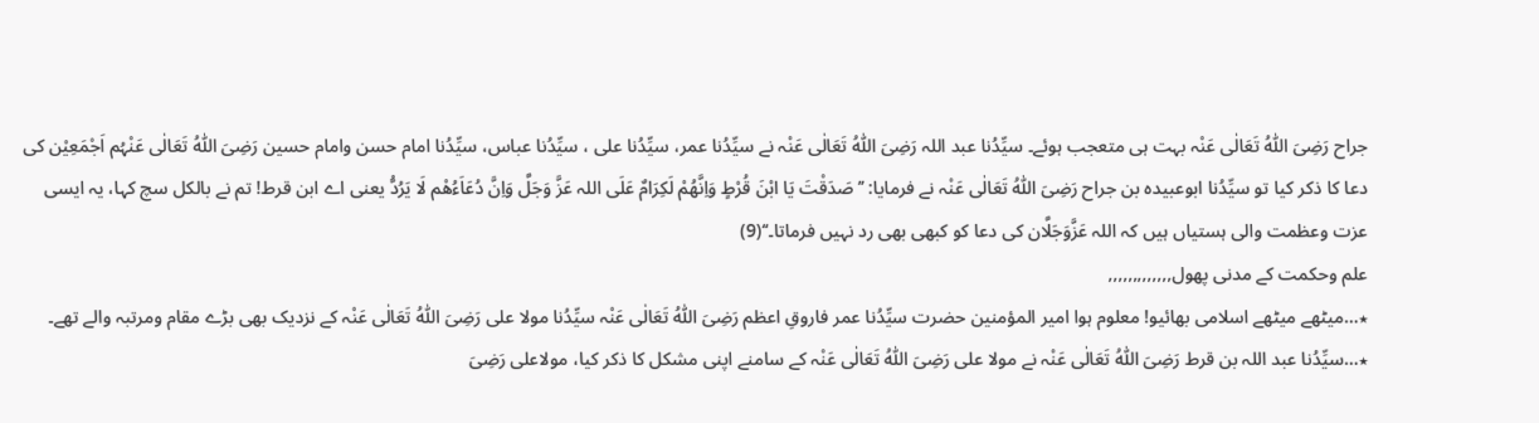جراح رَضِیَ اللّٰہُ تَعَالٰی عَنْہ بہت ہی متعجب ہوئے۔ سیِّدُنا عبد اللہ رَضِیَ اللّٰہُ تَعَالٰی عَنْہ نے سیِّدُنا عمر، سیِّدُنا علی ، سیِّدُنا عباس، سیِّدُنا امام حسن وامام حسین رَضِیَ اللّٰہُ تَعَالٰی عَنْہُم اَجْمَعِیْن کی دعا کا ذکر کیا تو سیِّدُنا ابوعبیدہ بن جراح رَضِیَ اللّٰہُ تَعَالٰی عَنْہ نے فرمایا: ’’صَدَقْتَ يَا ابْنَ قُرْطٍ وَاِنَّهُمْ لَكِرَامٌ عَلَى اللہ عَزَّ وَجَلَّ وَاِنَّ دُعَاَءُهْم لَا يَرُدُّ یعنی اے ابن قرط! تم نے بالکل سچ کہا، یہ ایسی عزت وعظمت والی ہستیاں ہیں کہ اللہ عَزَّوَجَلَّان کی دعا کو کبھی بھی رد نہیں فرماتا۔‘‘(9)
علم وحکمت کے مدنی پھول,,,,,,,,,,,,,
٭…میٹھے میٹھے اسلامی بھائیو! معلوم ہوا امیر المؤمنین حضرت سیِّدُنا عمر فاروقِ اعظم رَضِیَ اللّٰہُ تَعَالٰی عَنْہ سیِّدُنا مولا علی رَضِیَ اللّٰہُ تَعَالٰی عَنْہ کے نزدیک بھی بڑے مقام ومرتبہ والے تھے۔
٭…سیِّدُنا عبد اللہ بن قرط رَضِیَ اللّٰہُ تَعَالٰی عَنْہ نے مولا علی رَضِیَ اللّٰہُ تَعَالٰی عَنْہ کے سامنے اپنی مشکل کا ذکر کیا، مولاعلی رَضِیَ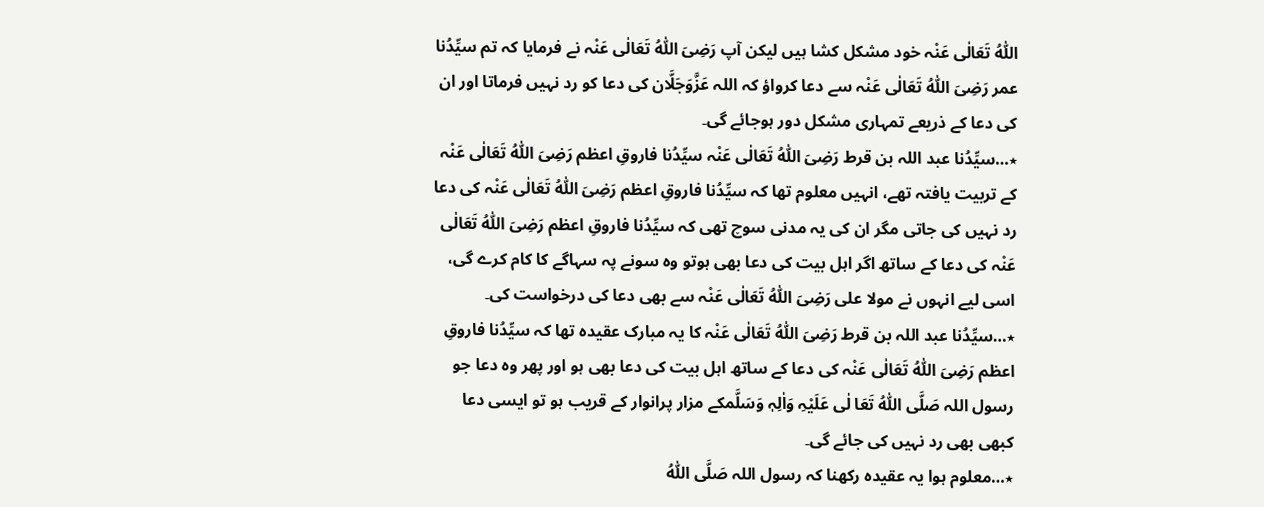اللّٰہُ تَعَالٰی عَنْہ خود مشکل کشا ہیں لیکن آپ رَضِیَ اللّٰہُ تَعَالٰی عَنْہ نے فرمایا کہ تم سیِّدُنا عمر رَضِیَ اللّٰہُ تَعَالٰی عَنْہ سے دعا کرواؤ کہ اللہ عَزَّوَجَلَّان کی دعا کو رد نہیں فرماتا اور ان کی دعا کے ذریعے تمہاری مشکل دور ہوجائے گی۔
٭…سیِّدُنا عبد اللہ بن قرط رَضِیَ اللّٰہُ تَعَالٰی عَنْہ سیِّدُنا فاروقِ اعظم رَضِیَ اللّٰہُ تَعَالٰی عَنْہ کے تربیت یافتہ تھے، انہیں معلوم تھا کہ سیِّدُنا فاروقِ اعظم رَضِیَ اللّٰہُ تَعَالٰی عَنْہ کی دعا رد نہیں کی جاتی مگر ان کی یہ مدنی سوچ تھی کہ سیِّدُنا فاروقِ اعظم رَضِیَ اللّٰہُ تَعَالٰی عَنْہ کی دعا کے ساتھ اگر اہل بیت کی دعا بھی ہوتو وہ سونے پہ سہاگے کا کام کرے گی، اسی لیے انہوں نے مولا علی رَضِیَ اللّٰہُ تَعَالٰی عَنْہ سے بھی دعا کی درخواست کی۔
٭…سیِّدُنا عبد اللہ بن قرط رَضِیَ اللّٰہُ تَعَالٰی عَنْہ کا یہ مبارک عقیدہ تھا کہ سیِّدُنا فاروقِ اعظم رَضِیَ اللّٰہُ تَعَالٰی عَنْہ کی دعا کے ساتھ اہل بیت کی دعا بھی ہو اور پھر وہ دعا جو رسول اللہ صَلَّی اللّٰہُ تَعَا لٰی عَلَیْہِ وَاٰلِہٖ وَسَلَّمکے مزار پرانوار کے قریب ہو تو ایسی دعا کبھی بھی رد نہیں کی جائے گی۔
٭…معلوم ہوا یہ عقیدہ رکھنا کہ رسول اللہ صَلَّی اللّٰہُ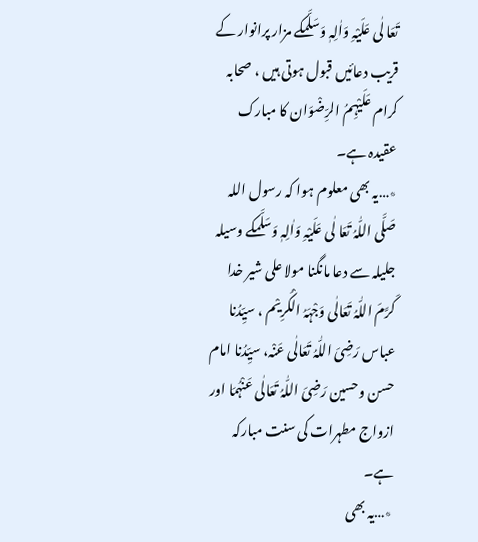تَعَا لٰی عَلَیْہِ وَاٰلِہٖ وَسَلَّمکے مزار پرانوار کے قریب دعائیں قبول ہوتی ہیں ، صحابہ کرام عَلَیْہِمُ الرِّضْوَان کا مبارک عقیدہ ہے۔
٭…یہ بھی معلوم ہوا کہ رسول اللہ صَلَّی اللّٰہُ تَعَا لٰی عَلَیْہِ وَاٰلِہٖ وَسَلَّمکے وسیلہ جلیلہ سے دعا مانگنا مولا علی شیر خدا کَرَّمَ اللّٰہُ تَعَالٰی وَجْہَہُ الْکَرِیْم ، سیِّدُنا عباس رَضِیَ اللّٰہُ تَعَالٰی عَنْہ، سیِّدُنا امام حسن وحسین رَضِیَ اللّٰہُ تَعَالٰی عَنْہُمَا اور ازواج مطہرات کی سنت مبارکہ ہے۔
٭…یہ بھی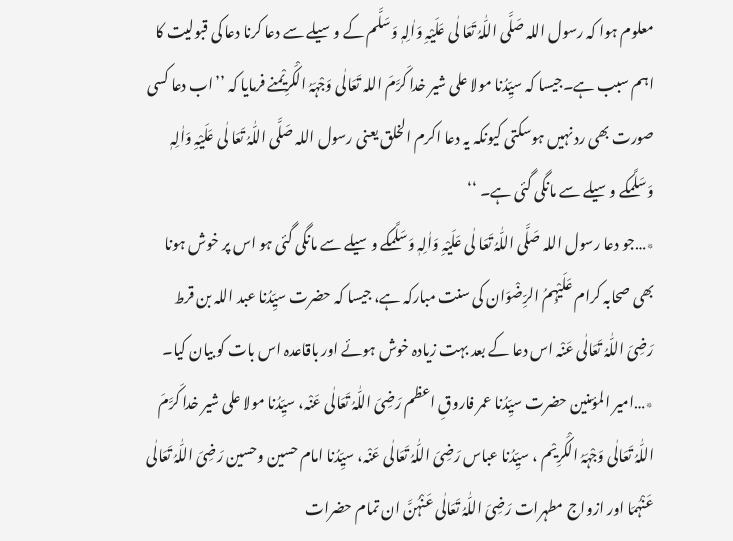معلوم ہوا کہ رسول اللہ صَلَّی اللّٰہُ تَعَا لٰی عَلَیْہِ وَاٰلِہٖ وَسَلَّم کے وسیلے سے دعا کرنا دعا کی قبولیت کا اہم سبب ہے۔جیسا کہ سیِّدُنا مولا علی شیر خدا کَرَّمَ اللہ تَعَالٰی وَجْہَہُ الْکَرِیْمنے فرمایا کہ ’’اب دعا کسی صورت بھی رد نہیں ہوسکتی کیونکہ یہ دعا اکرم الخلق یعنی رسول اللہ صَلَّی اللّٰہُ تَعَا لٰی عَلَیْہِ وَاٰلِہٖ وَسَلَّمکے وسیلے سے مانگی گئی ہے۔ ‘‘
٭…جو دعا رسول اللہ صَلَّی اللّٰہُ تَعَا لٰی عَلَیْہِ وَاٰلِہٖ وَسَلَّمکے وسیلے سے مانگی گئی ہو اس پر خوش ہونا بھی صحابہ کرام عَلَیْہِمُ الرِّضْوَان کی سنت مبارکہ ہے، جیسا کہ حضرت سیِّدُنا عبد اللہ بن قرط رَضِیَ اللّٰہُ تَعَالٰی عَنْہ اس دعا کے بعد بہت زیادہ خوش ہوئے اور باقاعدہ اس بات کو بیان کیا۔
٭…امیر المؤمنین حضرت سیِّدُنا عمر فاروقِ اعظم رَضِیَ اللّٰہُ تَعَالٰی عَنْہ، سیِّدُنا مولا علی شیر خدا کَرَّمَ اللّٰہُ تَعَالٰی وَجْہَہُ الْکَرِیْم ، سیِّدُنا عباس رَضِیَ اللّٰہُ تَعَالٰی عَنْہ، سیِّدُنا امام حسین وحسین رَضِیَ اللّٰہُ تَعَالٰی عَنْہُمَا اور ازواج مطہرات رَضِیَ اللّٰہُ تَعَالٰی عَنْہُنَّ ان تمام حضرات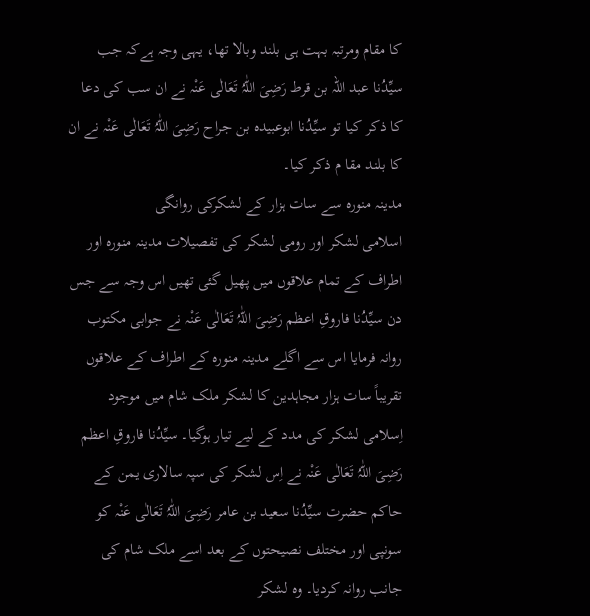کا مقام ومرتبہ بہت ہی بلند وبالا تھا، یہی وجہ ہےکہ جب سیِّدُنا عبد اللہ بن قرط رَضِیَ اللّٰہُ تَعَالٰی عَنْہ نے ان سب کی دعا کا ذکر کیا تو سیِّدُنا ابوعبیدہ بن جراح رَضِیَ اللّٰہُ تَعَالٰی عَنْہ نے ان کا بلند مقا م ذکر کیا۔
مدینہ منورہ سے سات ہزار کے لشکرکی روانگی
اسلامی لشکر اور رومی لشکر کی تفصیلات مدینہ منورہ اور اطراف کے تمام علاقوں میں پھیل گئی تھیں اس وجہ سے جس دن سیِّدُنا فاروقِ اعظم رَضِیَ اللّٰہُ تَعَالٰی عَنْہ نے جوابی مکتوب روانہ فرمایا اس سے اگلے مدینہ منورہ کے اطراف کے علاقوں تقریباً سات ہزار مجاہدین کا لشکر ملک شام میں موجود اِسلامی لشکر کی مدد کے لیے تیار ہوگیا۔ سیِّدُنا فاروقِ اعظم رَضِیَ اللّٰہُ تَعَالٰی عَنْہ نے اِس لشکر کی سپہ سالاری یمن کے حاکم حضرت سیِّدُنا سعید بن عامر رَضِیَ اللّٰہُ تَعَالٰی عَنْہ کو سونپی اور مختلف نصیحتوں کے بعد اسے ملک شام کی جانب روانہ کردیا۔ وہ لشکر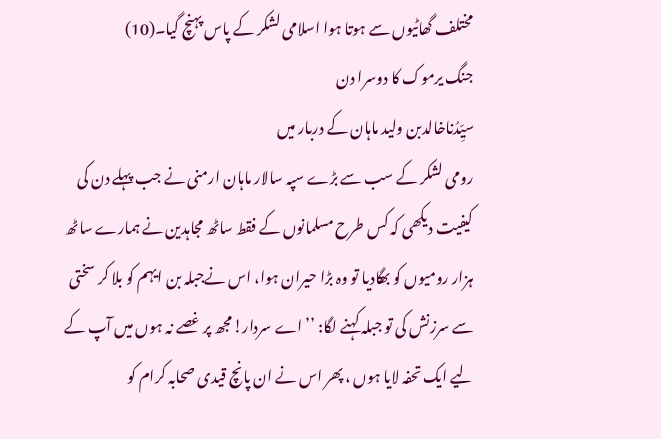مختلف گھاٹیوں سے ہوتا ہوا اسلامی لشکر کے پاس پہنچ گیا۔(10)
جنگ یرموک کا دوسرا دن
سیِّدُناخالدبن ولید ماہان کے دربار میں
رومی لشکر کے سب سے بڑے سپہ سالار ماہان ارمنی نے جب پہلے دن کی کیفیت دیکھی کہ کس طرح مسلمانوں کے فقط ساٹھ مجاہدین نے ہمارے ساٹھ ہزار رومیوں کو بھگادیا تو وہ بڑا حیران ہوا، اس نےجبلہ بن ایہم کو بلا کر سختی سے سرزنش کی تو جبلہ کہنے لگا: ’’اے سردار!مجھ پر غصے نہ ہوں میں آپ کے لیے ایک تحفہ لایا ہوں ، پھر اس نے ان پانچ قیدی صحابہ کرام کو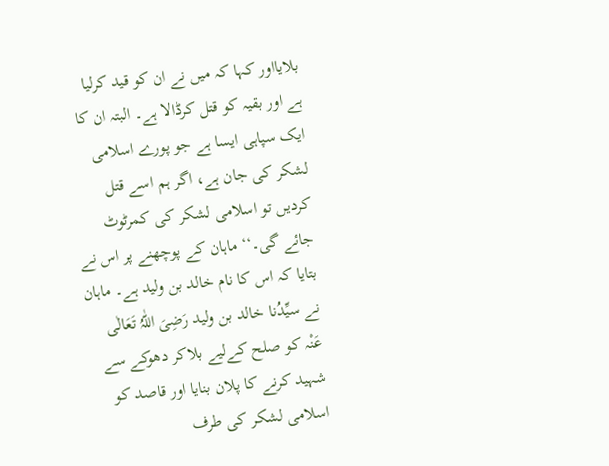بلایااور کہا کہ میں نے ان کو قید کرلیا ہے اور بقیہ کو قتل کرڈالا ہے۔ البتہ ان کا ایک سپاہی ایسا ہے جو پورے اسلامی لشکر کی جان ہے، اگر ہم اسے قتل کردیں تو اسلامی لشکر کی کمرٹوٹ جائے گی۔‘‘ ماہان کے پوچھنے پر اس نے بتایا کہ اس کا نام خالد بن ولید ہے۔ ماہان نے سیِّدُنا خالد بن ولید رَضِیَ اللّٰہُ تَعَالٰی عَنْہ کو صلح کےلیے بلاکر دھوکے سے شہید کرنے کا پلان بنایا اور قاصد کو اسلامی لشکر کی طرف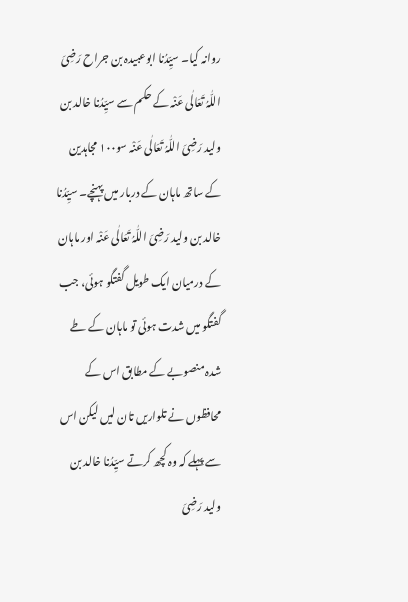روانہ کیا۔ سیِّدُنا ابوعبیدہ بن جراح رَضِیَ اللّٰہُ تَعَالٰی عَنْہ کے حکم سے سیِّدُنا خالد بن ولید رَضِیَ اللّٰہُ تَعَالٰی عَنْہ سو۱۰۰ مجاہدین کے ساتھ ماہان کے دربار میں پہنچے۔ سیِّدُنا خالد بن ولید رَضِیَ اللّٰہُ تَعَالٰی عَنْہ اور ماہان کے درمیان ایک طویل گفتگو ہوئی، جب گفتگو میں شدت ہوئی تو ماہان کے طے شدہ منصوبے کے مطابق اس کے محافظوں نے تلواریں تان لیں لیکن اس سے پہلے کہ وہ کچھ کرتے سیِّدُنا خالد بن ولید رَضِیَ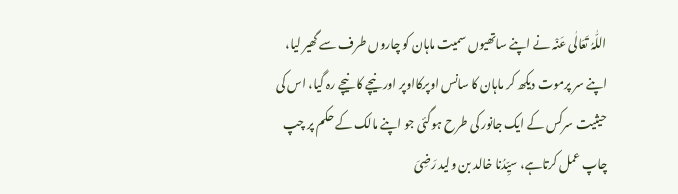اللّٰہُ تَعَالٰی عَنْہ نے اپنے ساتھیوں سمیت ماہان کو چاروں طرف سے گھیر لیا، اپنے سر پرموت دیکھ کر ماہان کا سانس اوپرکااوپر اور نیچے کا نیچے رہ گیا، اس کی حیثیت سرکس کے ایک جانور کی طرح ہوگئی جو اپنے مالک کے حکم پر چپ چاپ عمل کرتاہے، سیِّدُنا خالد بن ولید رَضِیَ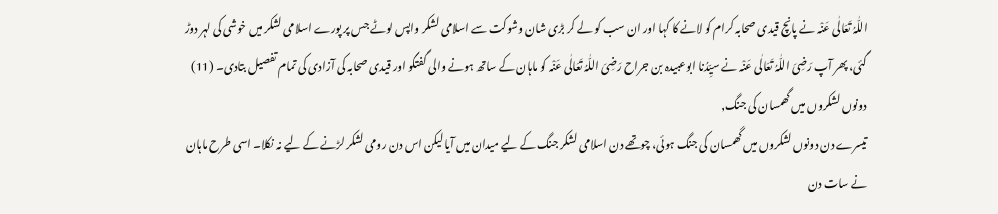اللّٰہُ تَعَالٰی عَنْہ نے پانچ قیدی صحابہ کرام کو لانے کا کہا اور ان سب کو لے کر بڑی شان وشوکت سے اسلامی لشکر واپس لوٹے جس پر پورے اسلامی لشکر میں خوشی کی لہر دوڑ گئی، پھر آپ رَضِیَ اللّٰہُ تَعَالٰی عَنْہ نے سیِّدُنا ابوعبیدہ بن جراح رَضِیَ اللّٰہُ تَعَالٰی عَنْہ کو ماہان کے ساتھ ہونے والی گفتگو اور قیدی صحابہ کی آزادی کی تمام تفصیل بتادی۔ (11)
دونوں لشکروں میں گھمسان کی جنگ,
تیسرے دن دونوں لشکروں میں گھمسان کی جنگ ہوئی، چوتھے دن اسلامی لشکر جنگ کے لیے میدان میں آیا لیکن اس دن رومی لشکر لڑنے کے لیے نہ نکلا۔ اسی طرح ماہان نے سات دن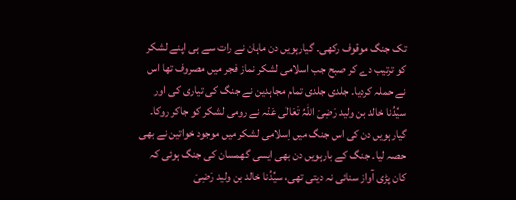تک جنگ موقوف رکھی۔ گیارہویں دن ماہان نے رات سے ہی اپنے لشکر کو ترتیب دے کر صبح جب اسلامی لشکر نماز فجر میں مصروف تھا اس نے حملہ کردیا۔ جلدی جلدی تمام مجاہدین نے جنگ کی تیاری کی اور سیِّدُنا خالد بن ولید رَضِیَ اللّٰہُ تَعَالٰی عَنْہ نے رومی لشکر کو جاکر روکا۔ گیارہویں دن کی اس جنگ میں اِسلامی لشکر میں موجود خواتین نے بھی حصہ لیا۔ جنگ کے بارہویں دن بھی ایسی گھمسان کی جنگ ہوئی کہ کان پڑی آواز سنائی نہ دیتی تھی، سیِّدُنا خالد بن ولید رَضِیَ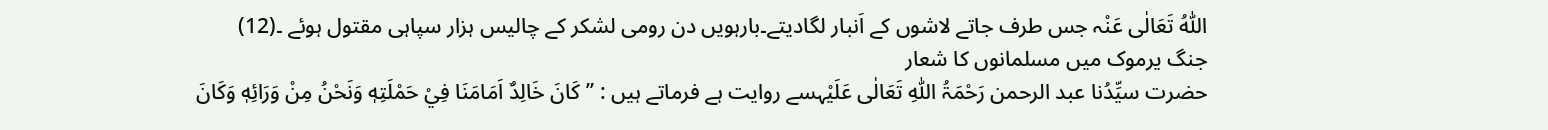اللّٰہُ تَعَالٰی عَنْہ جس طرف جاتے لاشوں کے اَنبار لگادیتے۔بارہویں دن رومی لشکر کے چالیس ہزار سپاہی مقتول ہوئے ۔(12)
جنگ یرموک میں مسلمانوں کا شعار
حضرت سیِّدُنا عبد الرحمن رَحْمَۃُ اللّٰہِ تَعَالٰی عَلَیْہسے روایت ہے فرماتے ہیں : ’’كَانَ خَالِدٌ اَمَامَنَا فِيْ حَمْلَتِهٖ وَنَحْنُ مِنْ وَرَائِهٖ وَكَانَ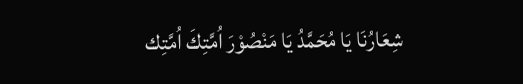شِعَارُنَا يَا مُحَمَّدُ يَا مَنْصُوْرَ اُمَّتِكَ اُمَّتِك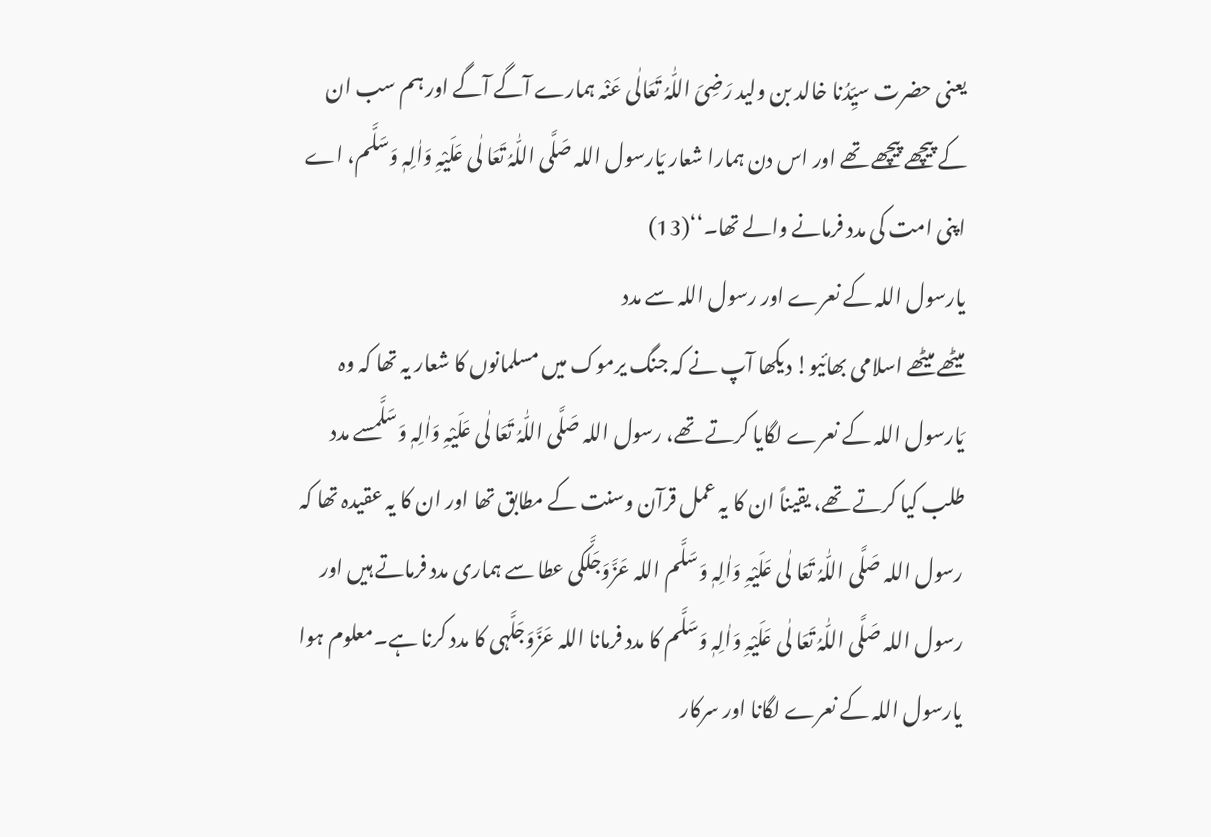یعنی حضرت سیِّدُنا خالد بن ولید رَضِیَ اللّٰہُ تَعَالٰی عَنْہ ہمارے آگے آگے اور ہم سب ان کے پیچھے پیچھے تھے اور اس دن ہمارا شعار یَارسول اللہ صَلَّی اللّٰہُ تَعَا لٰی عَلَیْہِ وَاٰلِہٖ وَسَلَّم، اے اپنی امت کی مدد فرمانے والے تھا۔‘‘(13)
یارسول اللہ کے نعرے اور رسول اللہ سے مدد
میٹھے میٹھے اسلامی بھائیو! دیکھا آپ نے کہ جنگ یرموک میں مسلمانوں کا شعار یہ تھا کہ وہ یَارسول اللہ کے نعرے لگایا کرتے تھے، رسول اللہ صَلَّی اللّٰہُ تَعَا لٰی عَلَیْہِ وَاٰلِہٖ وَسَلَّمسے مدد طلب کیا کرتے تھے، یقیناً ان کا یہ عمل قرآن وسنت کے مطابق تھا اور ان کا یہ عقیدہ تھا کہ رسول اللہ صَلَّی اللّٰہُ تَعَا لٰی عَلَیْہِ وَاٰلِہٖ وَسَلَّم اللہ عَزَّوَجَلَّکی عطا سے ہماری مدد فرماتے ہیں اور رسول اللہ صَلَّی اللّٰہُ تَعَا لٰی عَلَیْہِ وَاٰلِہٖ وَسَلَّم کا مدد فرمانا اللہ عَزَّوَجَلَّہی کا مدد کرنا ہے۔معلوم ہوا یارسول اللہ کے نعرے لگانا اور سرکار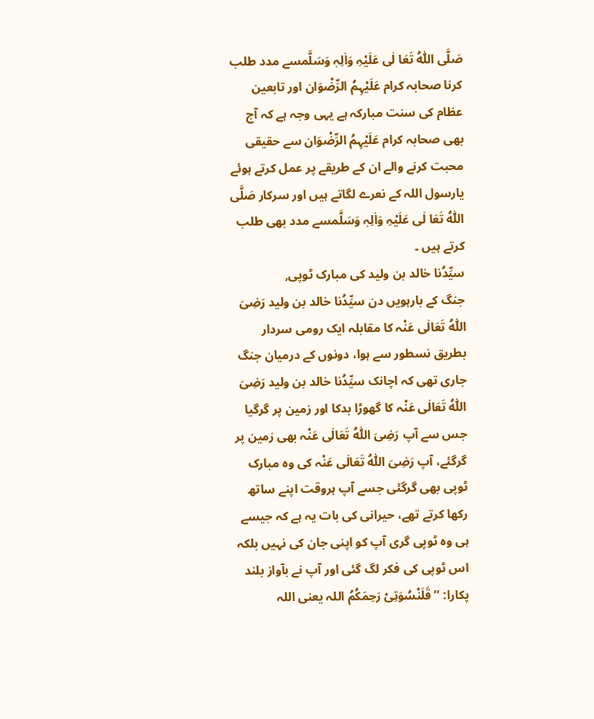صَلَّی اللّٰہُ تَعَا لٰی عَلَیْہِ وَاٰلِہٖ وَسَلَّمسے مدد طلب کرنا صحابہ کرام عَلَیْہِمُ الرِّضْوَان اور تابعین عظام کی سنت مبارکہ ہے یہی وجہ ہے کہ آج بھی صحابہ کرام عَلَیْہِمُ الرِّضْوَان سے حقیقی محبت کرنے والے ان کے طریقے پر عمل کرتے ہوئے یارسول اللہ کے نعرے لگاتے ہیں اور سرکار صَلَّی اللّٰہُ تَعَا لٰی عَلَیْہِ وَاٰلِہٖ وَسَلَّمسے مدد بھی طلب کرتے ہیں ۔
سیِّدُنا خالد بن ولید کی مبارک ٹوپی,
جنگ کے بارہویں دن سیِّدُنا خالد بن ولید رَضِیَ اللّٰہُ تَعَالٰی عَنْہ کا مقابلہ ایک رومی سردار بطریق نسطور سے ہوا، دونوں کے درمیان جنگ جاری تھی کہ اچانک سیِّدُنا خالد بن ولید رَضِیَ اللّٰہُ تَعَالٰی عَنْہ کا گھوڑا بدکا اور زمین پر گرگیا جس سے آپ رَضِیَ اللّٰہُ تَعَالٰی عَنْہ بھی زمین پر گرگئے، آپ رَضِیَ اللّٰہُ تَعَالٰی عَنْہ کی وہ مبارک ٹوپی بھی گرگئی جسے آپ ہروقت اپنے ساتھ رکھا کرتے تھے، حیرانی کی بات یہ ہے کہ جیسے ہی وہ ٹوپی گری آپ کو اپنی جان کی نہیں بلکہ اس ٹوپی کی فکر لگ گئی اور آپ نے بآواز بلند پکارا: ’’قَلَنْسُوَتِیْ رَحِمَکُمُ اللہ یعنی اللہ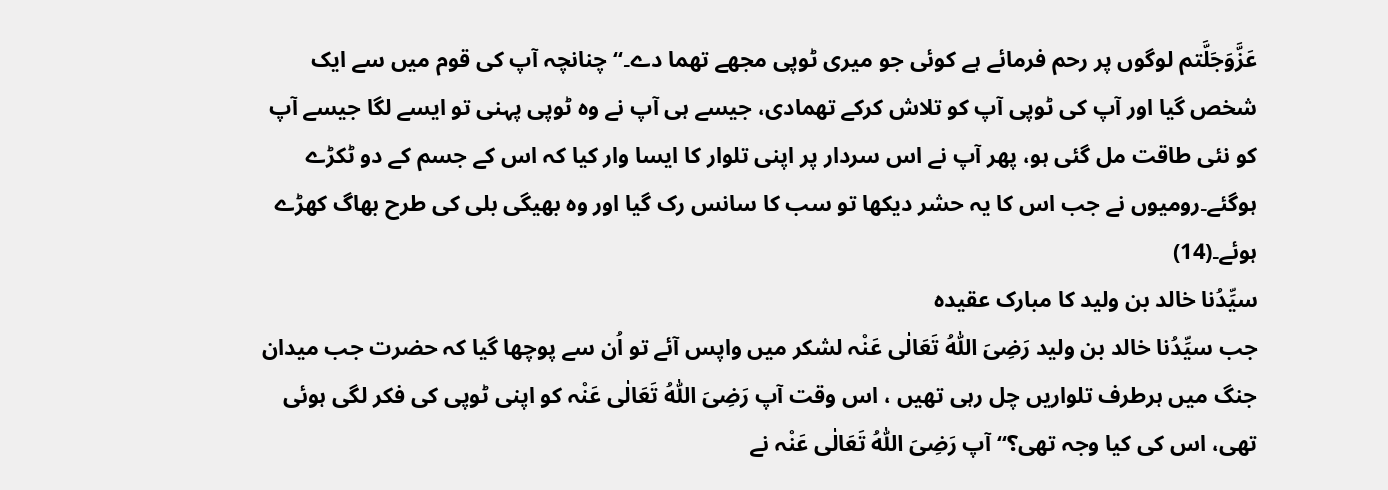عَزَّوَجَلَّتم لوگوں پر رحم فرمائے ہے کوئی جو میری ٹوپی مجھے تھما دے۔‘‘ چنانچہ آپ کی قوم میں سے ایک شخص گیا اور آپ کی ٹوپی آپ کو تلاش کرکے تھمادی، جیسے ہی آپ نے وہ ٹوپی پہنی تو ایسے لگا جیسے آپ کو نئی طاقت مل گئی ہو، پھر آپ نے اس سردار پر اپنی تلوار کا ایسا وار کیا کہ اس کے جسم کے دو ٹکڑے ہوگئے۔رومیوں نے جب اس کا یہ حشر دیکھا تو سب کا سانس رک گیا اور وہ بھیگی بلی کی طرح بھاگ کھڑے ہوئے۔(14)
سیِّدُنا خالد بن ولید کا مبارک عقیدہ
جب سیِّدُنا خالد بن ولید رَضِیَ اللّٰہُ تَعَالٰی عَنْہ لشکر میں واپس آئے تو اُن سے پوچھا گیا کہ حضرت جب میدان جنگ میں ہرطرف تلواریں چل رہی تھیں ، اس وقت آپ رَضِیَ اللّٰہُ تَعَالٰی عَنْہ کو اپنی ٹوپی کی فکر لگی ہوئی تھی، اس کی کیا وجہ تھی؟‘‘ آپ رَضِیَ اللّٰہُ تَعَالٰی عَنْہ نے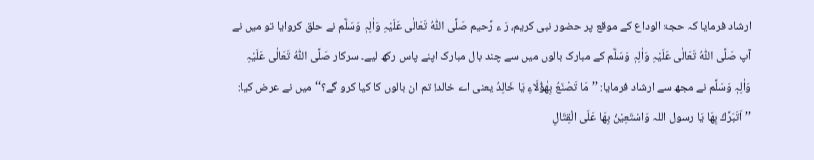ارشاد فرمایا کہ حجۃ الوداع کے موقع پر حضور نبی کریم، رَ ء رَّحیم صَلَّی اللّٰہُ تَعَالٰی عَلَیْہِ وَاٰلِہٖ وَسَلَّم نے حلق کروایا تو میں نے آپ صَلَّی اللّٰہُ تَعَالٰی عَلَیْہِ وَاٰلِہٖ وَسَلَّم کے مبارک بالوں میں سے چند بال مبارک اپنے پاس رکھ لیے۔ سرکار صَلَّی اللّٰہُ تَعَالٰی عَلَیْہِ وَاٰلِہٖ وَسَلَّم نے مجھ سے ارشاد فرمایا: ’’مَا تَصْنَعُ بِهٰؤُلَاءِ يَا خَالِدُ یعنی اے خالد! تم ان بالوں کا کیا کرو گے؟‘‘میں نے عرض کیا: ’’اَتَبَرَّكُ بِهَا يَا رسول اللہ وَاسْتَعِيْنُ بِهَا عَلَى الْقِتَالِ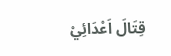قِتَالَ اَعْدَائِيْ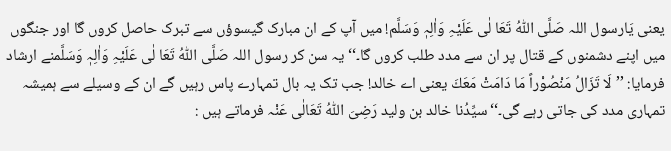یعنی یَارسول اللہ صَلَّی اللّٰہُ تَعَا لٰی عَلَیْہِ وَاٰلِہٖ وَسَلَّم! میں آپ کے ان مبارک گیسوؤں سے تبرک حاصل کروں گا اور جنگوں میں اپنے دشمنوں کے قتال پر ان سے مدد طلب کروں گا۔‘‘ یہ سن کر رسول اللہ صَلَّی اللّٰہُ تَعَا لٰی عَلَیْہِ وَاٰلِہٖ وَسَلَّمنے ارشاد فرمایا: ’’لَا تَزَالُ مَنْصُوْراً مَا دَامَتْ مَعَكَ یعنی اے خالد! جب تک یہ بال تمہارے پاس رہیں گے ان کے وسیلے سے ہمیشہ تمہاری مدد کی جاتی رہے گی۔‘‘سیِّدُنا خالد بن ولید رَضِیَ اللّٰہُ تَعَالٰی عَنْہ فرماتے ہیں :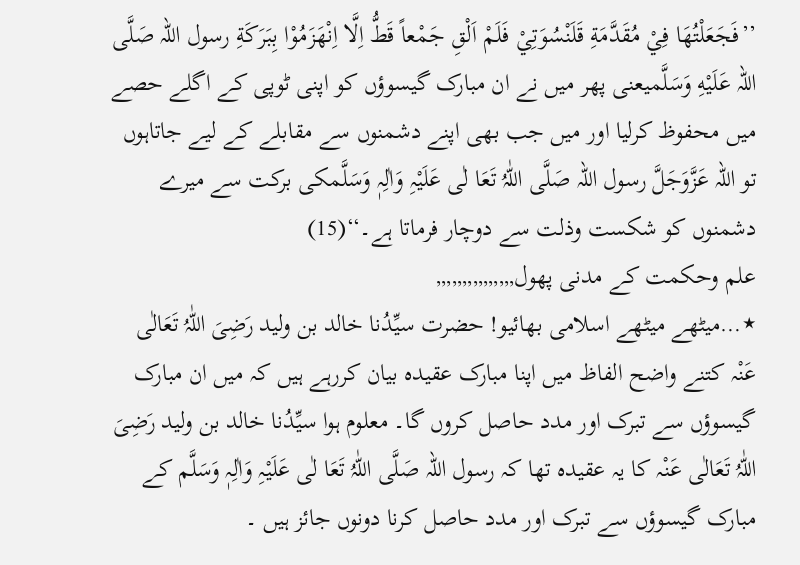’’فَجَعَلْتُهَا فِيْ مُقَدَّمَةِ قَلَنْسُوَتِيْ فَلَمْ اَلْقِ جَمْعاً قَطُّ اِلَّا اِنْهَزَمُوْا بِبَرَكَةِ رسول اللہ صَلَّى اللہ عَلَيْهِ وَسَلَّمیعنی پھر میں نے ان مبارک گیسوؤں کو اپنی ٹوپی کے اگلے حصے میں محفوظ کرلیا اور میں جب بھی اپنے دشمنوں سے مقابلے کے لیے جاتاہوں تو اللہ عَزَّوَجَلَّ رسول اللہ صَلَّی اللّٰہُ تَعَا لٰی عَلَیْہِ وَاٰلِہٖ وَسَلَّمکی برکت سے میرے دشمنوں کو شکست وذلت سے دوچار فرماتا ہے۔‘‘(15)
علم وحکمت کے مدنی پھول,,,,,,,,,,,,,,,
٭…میٹھے میٹھے اسلامی بھائیو! حضرت سیِّدُنا خالد بن ولید رَضِیَ اللّٰہُ تَعَالٰی عَنْہ کتنے واضح الفاظ میں اپنا مبارک عقیدہ بیان کررہے ہیں کہ میں ان مبارک گیسوؤں سے تبرک اور مدد حاصل کروں گا۔ معلوم ہوا سیِّدُنا خالد بن ولید رَضِیَ اللّٰہُ تَعَالٰی عَنْہ کا یہ عقیدہ تھا کہ رسول اللہ صَلَّی اللّٰہُ تَعَا لٰی عَلَیْہِ وَاٰلِہٖ وَسَلَّم کے مبارک گیسوؤں سے تبرک اور مدد حاصل کرنا دونوں جائز ہیں ۔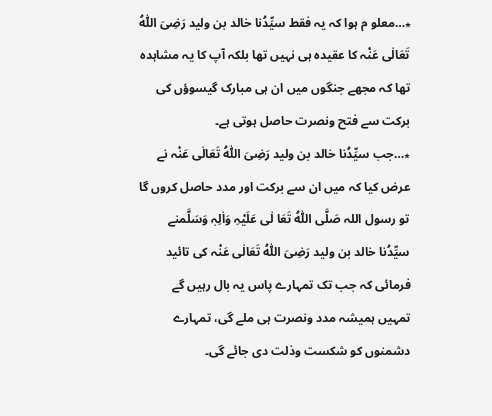٭…معلو م ہوا کہ یہ فقط سیِّدُنا خالد بن ولید رَضِیَ اللّٰہُ تَعَالٰی عَنْہ کا عقیدہ ہی نہیں تھا بلکہ آپ کا یہ مشاہدہ تھا کہ مجھے جنگوں میں ان ہی مبارک گیسوؤں کی برکت سے فتح ونصرت حاصل ہوتی ہے۔
٭…جب سیِّدُنا خالد بن ولید رَضِیَ اللّٰہُ تَعَالٰی عَنْہ نے عرض کیا کہ میں ان سے برکت اور مدد حاصل کروں گا تو رسول اللہ صَلَّی اللّٰہُ تَعَا لٰی عَلَیْہِ وَاٰلِہٖ وَسَلَّمنے سیِّدُنا خالد بن ولید رَضِیَ اللّٰہُ تَعَالٰی عَنْہ کی تائید فرمائی کہ جب تک تمہارے پاس یہ بال رہیں گے تمہیں ہمیشہ مدد ونصرت ہی ملے گی، تمہارے دشمنوں کو شکست وذلت دی جائے گی۔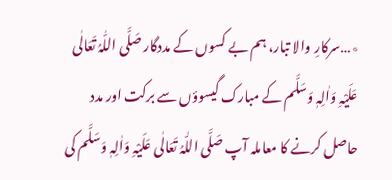٭…سرکارِ والا تبار، ہم بے کسوں کے مددگار صَلَّی اللّٰہُ تَعَالٰی عَلَیْہِ وَاٰلِہٖ وَسَلَّم کے مبارک گیسوؤں سے برکت اور مدد حاصل کرنے کا معاملہ آپ صَلَّی اللّٰہُ تَعَالٰی عَلَیْہِ وَاٰلِہٖ وَسَلَّم کی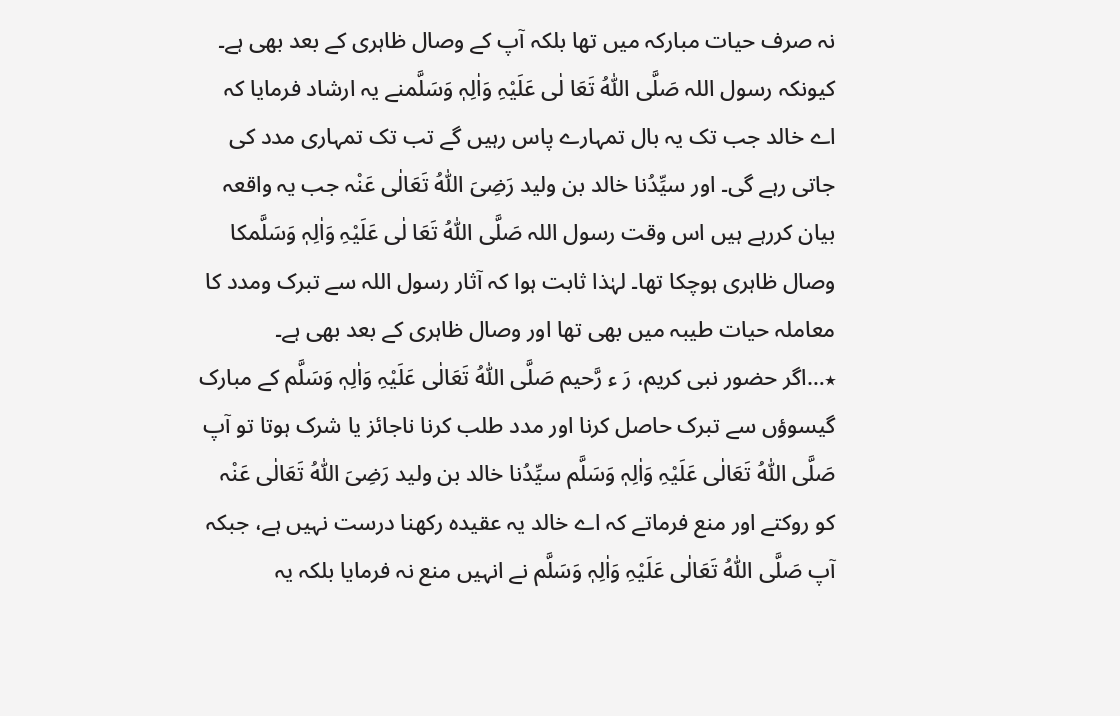نہ صرف حیات مبارکہ میں تھا بلکہ آپ کے وصال ظاہری کے بعد بھی ہے۔ کیونکہ رسول اللہ صَلَّی اللّٰہُ تَعَا لٰی عَلَیْہِ وَاٰلِہٖ وَسَلَّمنے یہ ارشاد فرمایا کہ اے خالد جب تک یہ بال تمہارے پاس رہیں گے تب تک تمہاری مدد کی جاتی رہے گی۔ اور سیِّدُنا خالد بن ولید رَضِیَ اللّٰہُ تَعَالٰی عَنْہ جب یہ واقعہ بیان کررہے ہیں اس وقت رسول اللہ صَلَّی اللّٰہُ تَعَا لٰی عَلَیْہِ وَاٰلِہٖ وَسَلَّمکا وصال ظاہری ہوچکا تھا۔ لہٰذا ثابت ہوا کہ آثار رسول اللہ سے تبرک ومدد کا معاملہ حیات طیبہ میں بھی تھا اور وصال ظاہری کے بعد بھی ہے۔
٭…اگر حضور نبی کریم، رَ ء رَّحیم صَلَّی اللّٰہُ تَعَالٰی عَلَیْہِ وَاٰلِہٖ وَسَلَّم کے مبارک گیسوؤں سے تبرک حاصل کرنا اور مدد طلب کرنا ناجائز یا شرک ہوتا تو آپ صَلَّی اللّٰہُ تَعَالٰی عَلَیْہِ وَاٰلِہٖ وَسَلَّم سیِّدُنا خالد بن ولید رَضِیَ اللّٰہُ تَعَالٰی عَنْہ کو روکتے اور منع فرماتے کہ اے خالد یہ عقیدہ رکھنا درست نہیں ہے، جبکہ آپ صَلَّی اللّٰہُ تَعَالٰی عَلَیْہِ وَاٰلِہٖ وَسَلَّم نے انہیں منع نہ فرمایا بلکہ یہ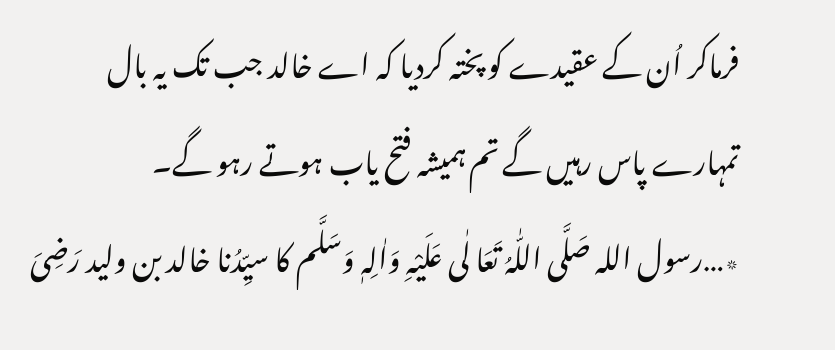فرماکر اُن کے عقیدے کو پختہ کردیا کہ اے خالد جب تک یہ بال تمہارے پاس رہیں گے تم ہمیشہ فتح یاب ہوتے رہو گے۔
٭…رسول اللہ صَلَّی اللّٰہُ تَعَا لٰی عَلَیْہِ وَاٰلِہٖ وَسَلَّم کا سیِّدُنا خالد بن ولید رَضِیَ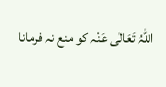اللّٰہُ تَعَالٰی عَنْہ کو منع نہ فرمانا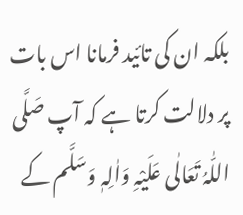بلکہ ان کی تائید فرمانا اس بات پر دلالت کرتا ہے کہ آپ صَلَّی اللّٰہُ تَعَالٰی عَلَیْہِ وَاٰلِہٖ وَسَلَّم کے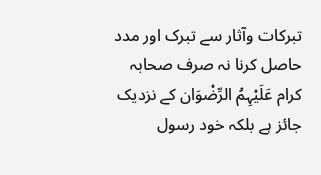تبرکات وآثار سے تبرک اور مدد حاصل کرنا نہ صرف صحابہ کرام عَلَیْہِمُ الرِّضْوَان کے نزدیک جائز ہے بلکہ خود رسول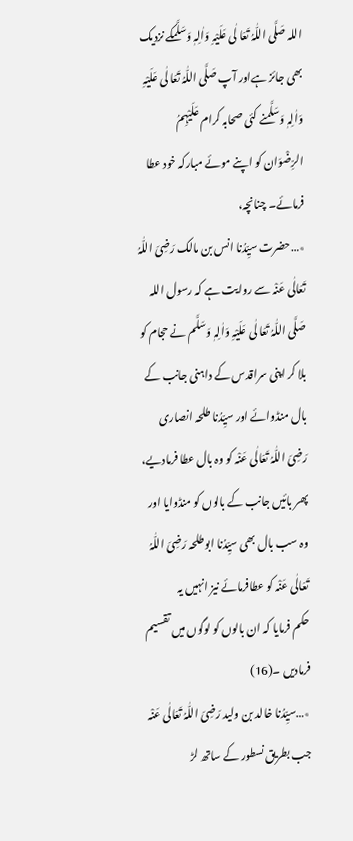اللہ صَلَّی اللّٰہُ تَعَا لٰی عَلَیْہِ وَاٰلِہٖ وَسَلَّمکے نزدیک بھی جائز ہےاور آپ صَلَّی اللّٰہُ تَعَا لٰی عَلَیْہِ وَاٰلِہٖ وَسَلَّمنے کئی صحابہ کرام عَلَیْہِمُ الرِّضْوَان کو اپنے موئے مبارکہ خود عطا فرمائے۔ چنانچہ،
٭…حضرت سیِّدُنا انس بن مالک رَضِیَ اللّٰہُ تَعَالٰی عَنْہ سے روایت ہے کہ رسول اللہ صَلَّی اللّٰہُ تَعَا لٰی عَلَیْہِ وَاٰلِہٖ وَسَلَّم نے حجام کو بلا کر اپنی سراقدس کے داہنی جانب کے بال منڈوائے اور سیِّدُنا طلحہ انصاری رَضِیَ اللّٰہُ تَعَالٰی عَنْہ کو وہ بال عطا فرمادیے، پھر بائیں جانب کے بالوں کو منڈوایا اور وہ سب بال بھی سیِّدُنا ابوطلحہ رَضِیَ اللّٰہُ تَعَالٰی عَنْہ کو عطافرمائے نیز انہیں یہ
حکم فرمایا کہ ان بالوں کو لوگوں میں تقسیم فرمادیں ۔(16)
٭…سیِّدُنا خالد بن ولید رَضِیَ اللّٰہُ تَعَالٰی عَنْہ جب بطریق نسطور کے ساتھ لڑ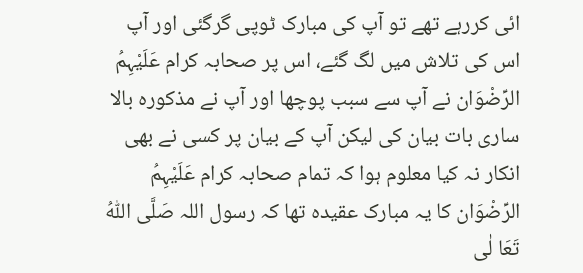ائی کررہے تھے تو آپ کی مبارک ٹوپی گرگئی اور آپ اس کی تلاش میں لگ گئے، اس پر صحابہ کرام عَلَیْہِمُ الرِّضْوَان نے آپ سے سبب پوچھا اور آپ نے مذکورہ بالا ساری بات بیان کی لیکن آپ کے بیان پر کسی نے بھی انکار نہ کیا معلوم ہوا کہ تمام صحابہ کرام عَلَیْہِمُ الرِّضْوَان کا یہ مبارک عقیدہ تھا کہ رسول اللہ صَلَّی اللّٰہُ تَعَا لٰی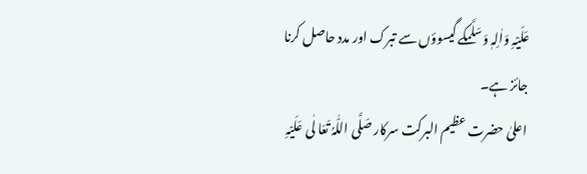عَلَیْہِ وَاٰلِہٖ وَسَلَّمکے گیسوؤں سے تبرک اور مدد حاصل کرنا جائز ہے۔
اعلیٰ حضرت عظیم البرکت سرکار صَلَّی اللّٰہُ تَعَا لٰی عَلَیْہِ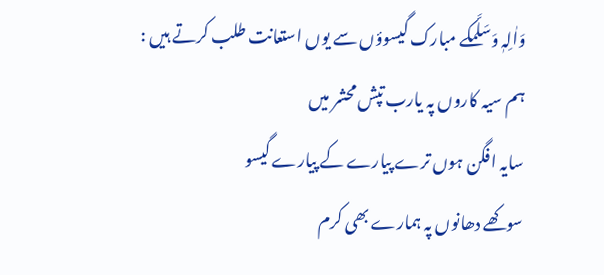وَاٰلِہٖ وَسَلَّمکے مبارک گیسوؤں سے یوں استعانت طلب کرتے ہیں :
ہم سیہ کاروں پہ یارب تپش محشر میں
سایہ افگن ہوں ترے پیارے کے پیارے گیسو
سوکھے دھانوں پہ ہمارے بھی کرم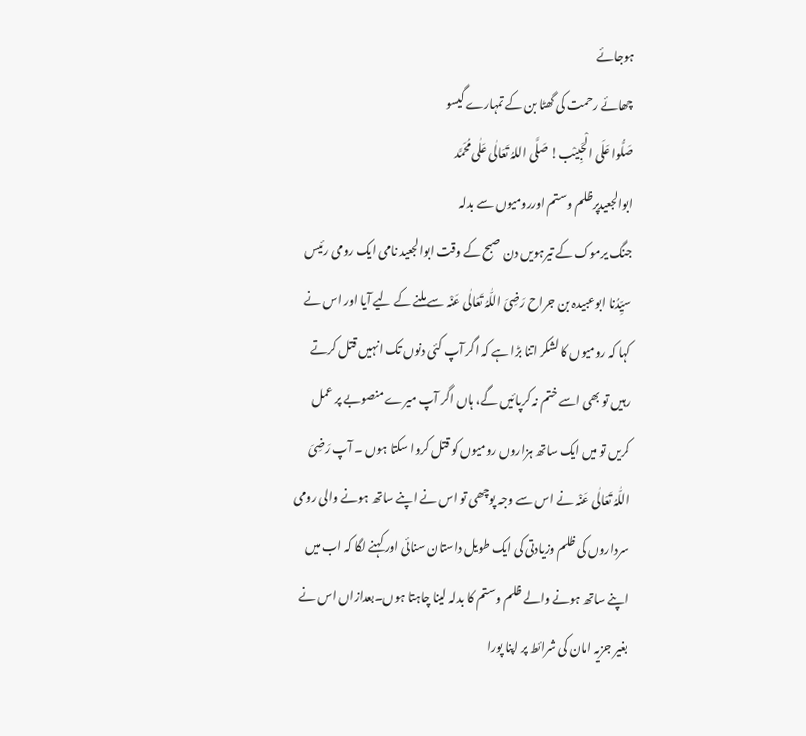ہوجائے
چھائے رحمت کی گھٹا بن کے تمہارے گیسو
صَلُّوا عَلَی الْحَبِیْب! صَلَّی اللہُ تَعَالٰی عَلٰی مُحَمَّد
ابوالجعیدپرظلم وستم اوررومیوں سے بدلہ
جنگ یرموک کے تیرہویں دن صبح کے وقت ابوالجعید نامی ایک رومی رئیس سیِّدُنا ابوعبیدہ بن جراح رَضِیَ اللّٰہُ تَعَالٰی عَنْہ سے ملنے کے لیے آیا اور اس نے کہا کہ رومیوں کا لشکر اتنا بڑا ہے کہ اگر آپ کئی دنوں تک انہیں قتل کرتے رہیں تو بھی اسے ختم نہ کرپائیں گے، ہاں اگر آپ میرے منصوبے پر عمل کریں تو میں ایک ساتھ ہزاروں رومیوں کو قتل کروا سکتا ہوں ۔ آپ رَضِیَ اللّٰہُ تَعَالٰی عَنْہ نے اس سے وجہ پوچھی تو اس نے اپنے ساتھ ہونے والی رومی سرداروں کی ظلم وزیادتی کی ایک طویل داستان سنائی اور کہنے لگا کہ اب میں اپنے ساتھ ہونے والے ظلم وستم کا بدلہ لینا چاہتا ہوں۔بعدازاں اس نے بغیر جزیہ امان کی شرائط پر اپنا پورا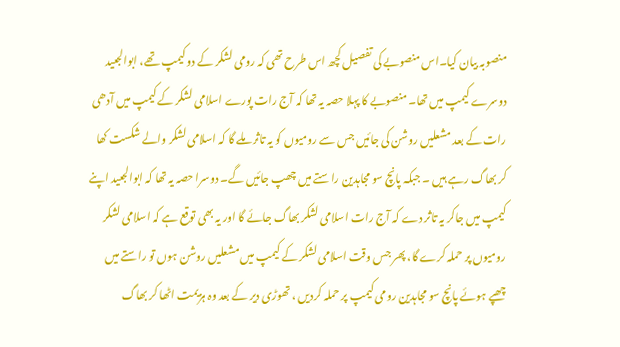منصوبہ بیان کیا۔اس منصوبے کی تفصیل کچھ اس طرح تھی کہ رومی لشکر کے دو کیمپ تھے، ابوالجعید دوسرے کیمپ میں تھا۔ منصوبے کا پہلا حصہ یہ تھا کہ آج رات پورے اسلامی لشکر کے کیمپ میں آدھی رات کے بعد مشعلیں روشن کی جائیں جس سے رومیوں کو یہ تاثر ملے گا کہ اسلامی لشکر والے شکست کھا کر بھاگ رہے ہیں ۔ جبکہ پانچ سو مجاہدین راستے میں چھپ جائیں گے۔ دوسرا حصہ یہ تھا کہ ابوالجعید اپنے کیمپ میں جاکر یہ تاثر دے کہ آج رات اسلامی لشکر بھاگ جائے گا اور یہ بھی توقع ہے کہ اسلامی لشکر رومیوں پر حملہ کرے گا، پھر جس وقت اسلامی لشکر کے کیمپ میں مشعلیں روشن ہوں تو راستے میں چھپے ہوئے پانچ سو مجاہدین رومی کیمپ پر حملہ کردیں ، تھوڑی دیر کے بعد وہ ہزیمت اٹھا کر بھاگ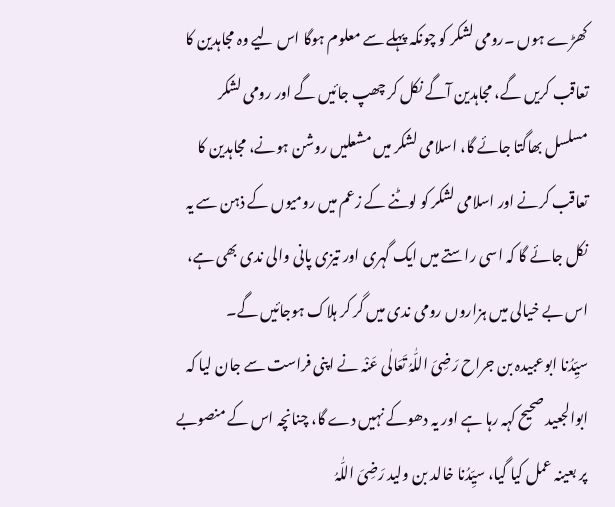کھڑے ہوں ۔رومی لشکر کو چونکہ پہلے سے معلوم ہوگا اس لیے وہ مجاہدین کا تعاقب کریں گے، مجاہدین آگے نکل کر چھپ جائیں گے اور رومی لشکر مسلسل بھاگتا جائے گا، اسلامی لشکر میں مشعلیں روشن ہونے، مجاہدین کا تعاقب کرنے اور اسلامی لشکر کو لوٹنے کے زعم میں رومیوں کے ذہن سے یہ نکل جائے گا کہ اسی راستے میں ایک گہری اور تیزی پانی والی ندی بھی ہے، اس بے خیالی میں ہزاروں رومی ندی میں گر کر ہلاک ہوجائیں گے۔
سیِّدُنا ابوعبیدہ بن جراح رَضِیَ اللّٰہُ تَعَالٰی عَنْہ نے اپنی فراست سے جان لیا کہ ابوالجعید صحیح کہہ رہا ہے اور یہ دھوکے نہیں دے گا، چنانچہ اس کے منصوبے پر بعینہ عمل کیا گیا، سیِّدُنا خالد بن ولید رَضِیَ اللّٰہُ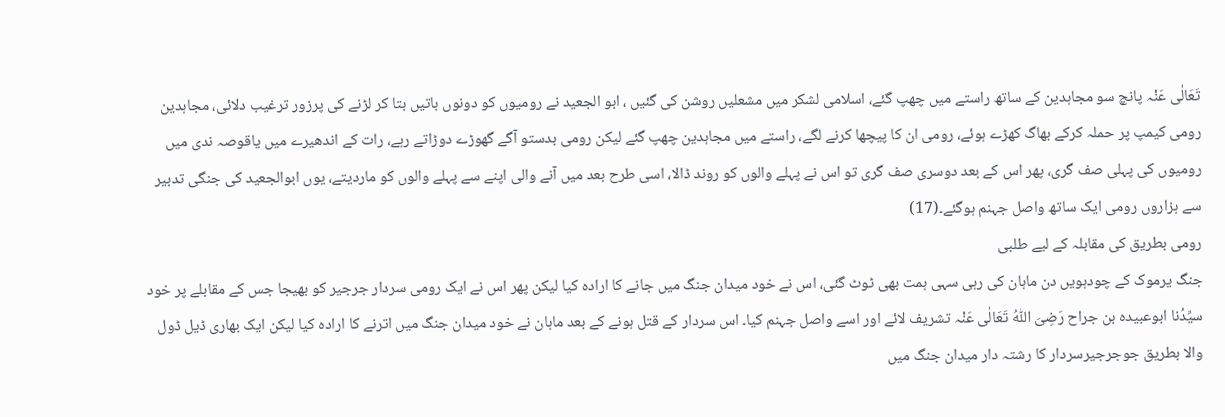تَعَالٰی عَنْہ پانچ سو مجاہدین کے ساتھ راستے میں چھپ گئے، اسلامی لشکر میں مشعلیں روشن کی گئیں ، ابو الجعید نے رومیوں کو دونوں باتیں بتا کر لڑنے کی پرزور ترغیب دلائی، مجاہدین رومی کیمپ پر حملہ کرکے بھاگ کھڑے ہوئے، رومی ان کا پیچھا کرنے لگے، راستے میں مجاہدین چھپ گئے لیکن رومی بدستو آگے گھوڑے دوڑاتے رہے، رات کے اندھیرے میں یاقوصہ ندی میں رومیوں کی پہلی صف گری، پھر اس کے بعد دوسری صف گری تو اس نے پہلے والوں کو روند ڈالا، اسی طرح بعد میں آنے والی اپنے سے پہلے والوں کو ماردیتے، یوں ابوالجعید کی جنگی تدبیر سے ہزاروں رومی ایک ساتھ واصل جہنم ہوگئے۔(17)
رومی بطریق کی مقابلہ کے لیے طلبی
جنگ یرموک کے چودہویں دن ماہان کی رہی سہی ہمت بھی ٹوٹ گئی، اس نے خود میدان جنگ میں جانے کا ارادہ کیا لیکن پھر اس نے ایک رومی سردار جرجیر کو بھیجا جس کے مقابلے پر خود سیِّدُنا ابوعبیدہ بن جراح رَضِیَ اللّٰہُ تَعَالٰی عَنْہ تشریف لائے اور اسے واصل جہنم کیا۔ اس سردار کے قتل ہونے کے بعد ماہان نے خود میدان جنگ میں اترنے کا ارادہ کیا لیکن ایک بھاری ڈیل ڈول والا بطریق جوجرجیرسردار کا رشتہ دار میدان جنگ میں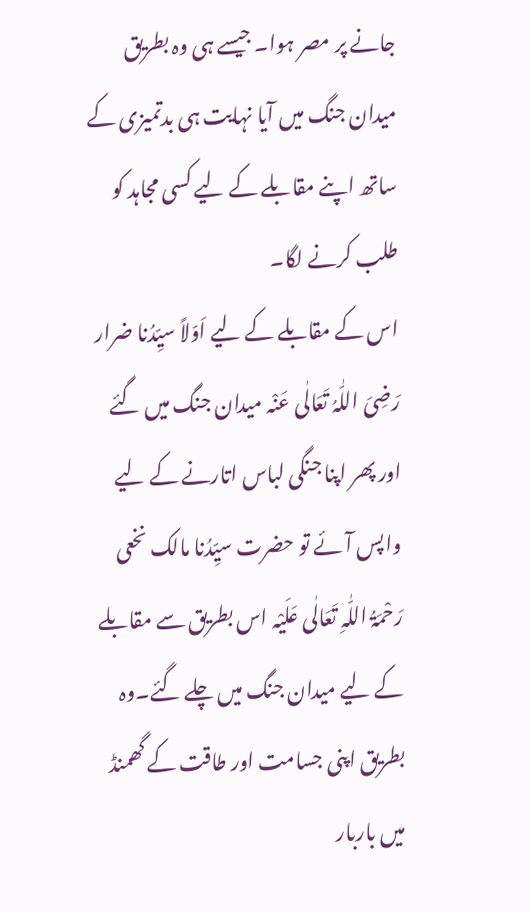جانے پر مصر ہوا۔ جیسے ہی وہ بطریق میدان جنگ میں آیا نہایت ہی بدتمیزی کے ساتھ اپنے مقابلے کے لیے کسی مجاہد کو طلب کرنے لگا۔
اس کے مقابلے کے لیے اَوّلاً سیِّدُنا ضرار رَضِیَ اللّٰہُ تَعَالٰی عَنْہ میدان جنگ میں گئے اور پھر اپنا جنگی لباس اتارنے کے لیے واپس آئے تو حضرت سیِّدُنا مالک نخعی رَحْمَۃُ اللّٰہِ تَعَالٰی عَلَیْہ اس بطریق سے مقابلے کے لیے میدان جنگ میں چلے گئے۔وہ بطریق اپنی جسامت اور طاقت کے گھمنڈ میں باربار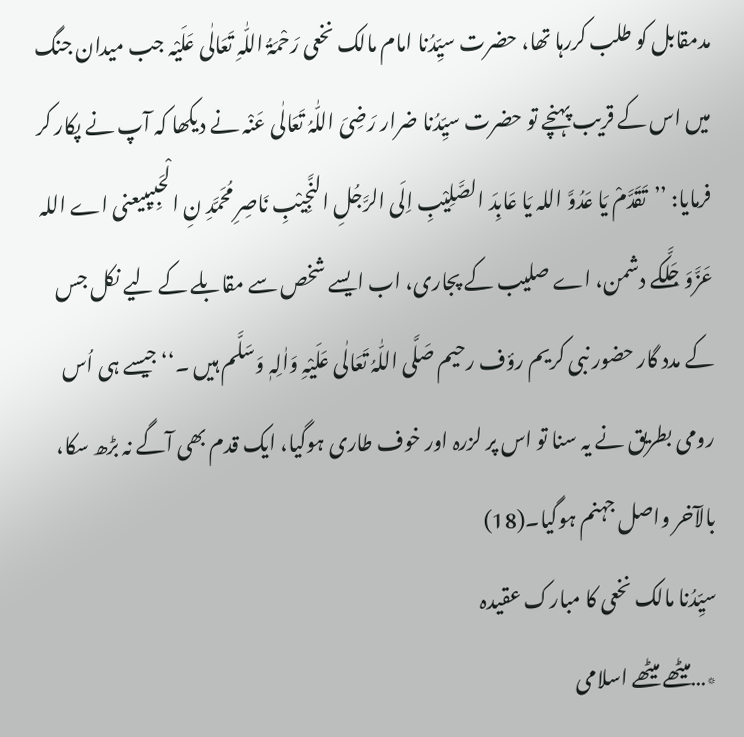مدمقابل کو طلب کررہا تھا، حضرت سیِّدُنا امام مالک نخعی رَحْمَۃُ اللّٰہِ تَعَالٰی عَلَیْہ جب میدان جنگ میں اس کے قریب پہنچے تو حضرت سیِّدُنا ضرار رَضِیَ اللّٰہُ تَعَالٰی عَنْہ نے دیکھا کہ آپ نے پکار کر فرمایا: ’’تَقَدَّمْ يَا عَدُوَّ اللہ يَا عَابِدَ الصَّلِيْبِ اِلَى الرَّجُلِ النَّجِيْبِ نَاصِرِ مُحَمَّدِ نِ الْحَبِيِبیعنی اے اللہ عَزَّوَجَلَّکے دشمن، اے صلیب کے پجاری، اب ایسے شخص سے مقابلے کے لیے نکل جس کے مدد گار حضور نبی کریم رؤف رحیم صَلَّی اللّٰہُ تَعَالٰی عَلَیْہِ وَاٰلِہٖ وَسَلَّم ہیں ۔‘‘جیسے ہی اُس رومی بطریق نے یہ سنا تو اس پر لزرہ اور خوف طاری ہوگیا، ایک قدم بھی آگے نہ بڑھ سکا، بالآخر واصل جہنم ہوگیا۔(18)
سیِّدُنا مالک نخعی کا مبارک عقیدہ
٭…میٹھے میٹھے اسلامی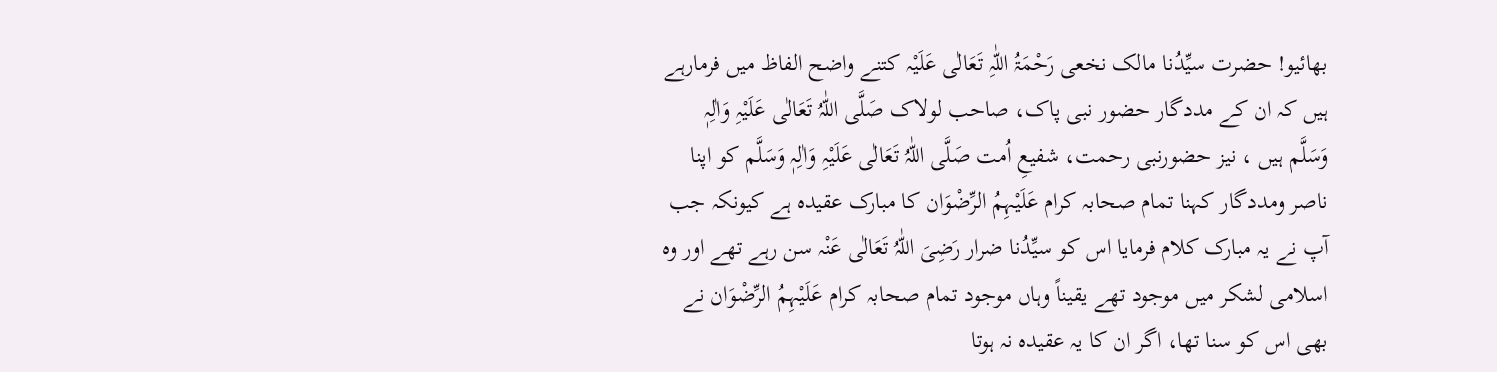بھائیو! حضرت سیِّدُنا مالک نخعی رَحْمَۃُ اللّٰہِ تَعَالٰی عَلَیْہ کتنے واضح الفاظ میں فرمارہے ہیں کہ ان کے مددگار حضور نبی پاک، صاحب لولاک صَلَّی اللّٰہُ تَعَالٰی عَلَیْہِ وَاٰلِہٖ وَسَلَّم ہیں ، نیز حضورنبی رحمت، شفیعِ اُمت صَلَّی اللّٰہُ تَعَالٰی عَلَیْہِ وَاٰلِہٖ وَسَلَّم کو اپنا ناصر ومددگار کہنا تمام صحابہ کرام عَلَیْہِمُ الرِّضْوَان کا مبارک عقیدہ ہے کیونکہ جب آپ نے یہ مبارک کلام فرمایا اس کو سیِّدُنا ضرار رَضِیَ اللّٰہُ تَعَالٰی عَنْہ سن رہے تھے اور وہ اسلامی لشکر میں موجود تھے یقیناً وہاں موجود تمام صحابہ کرام عَلَیْہِمُ الرِّضْوَان نے بھی اس کو سنا تھا، اگر ان کا یہ عقیدہ نہ ہوتا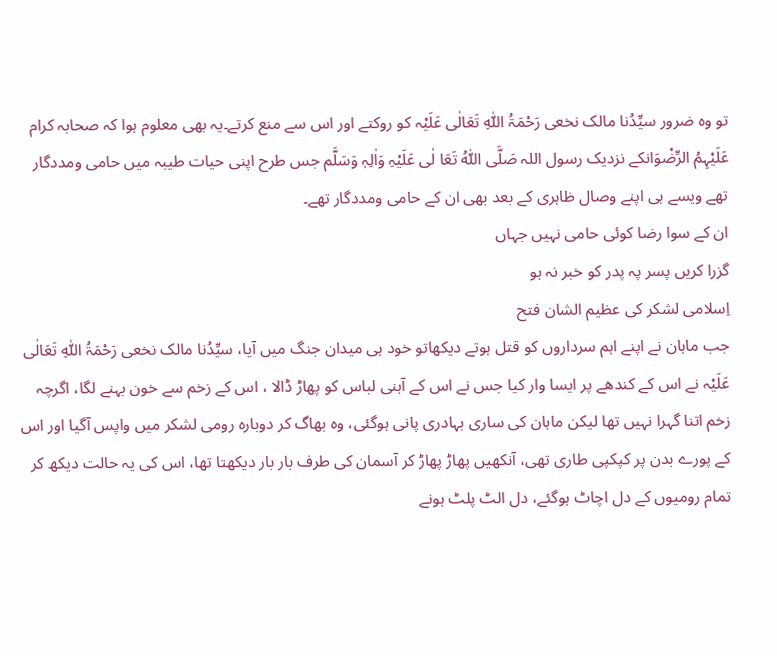تو وہ ضرور سیِّدُنا مالک نخعی رَحْمَۃُ اللّٰہِ تَعَالٰی عَلَیْہ کو روکتے اور اس سے منع کرتے۔یہ بھی معلوم ہوا کہ صحابہ کرام عَلَیْہِمُ الرِّضْوَانکے نزدیک رسول اللہ صَلَّی اللّٰہُ تَعَا لٰی عَلَیْہِ وَاٰلِہٖ وَسَلَّم جس طرح اپنی حیات طیبہ میں حامی ومددگار تھے ویسے ہی اپنے وصال ظاہری کے بعد بھی ان کے حامی ومددگار تھے۔
ان کے سوا رضا کوئی حامی نہیں جہاں
گزرا کریں پسر پہ پدر کو خبر نہ ہو
اِسلامی لشکر کی عظیم الشان فتح
جب ماہان نے اپنے اہم سرداروں کو قتل ہوتے دیکھاتو خود ہی میدان جنگ میں آیا، سیِّدُنا مالک نخعی رَحْمَۃُ اللّٰہِ تَعَالٰی عَلَیْہ نے اس کے کندھے پر ایسا وار کیا جس نے اس کے آہنی لباس کو پھاڑ ڈالا ، اس کے زخم سے خون بہنے لگا، اگرچہ زخم اتنا گہرا نہیں تھا لیکن ماہان کی ساری بہادری پانی ہوگئی، وہ بھاگ کر دوبارہ رومی لشکر میں واپس آگیا اور اس کے پورے بدن پر کپکپی طاری تھی، آنکھیں پھاڑ پھاڑ کر آسمان کی طرف بار بار دیکھتا تھا، اس کی یہ حالت دیکھ کر تمام رومیوں کے دل اچاٹ ہوگئے، دل الٹ پلٹ ہونے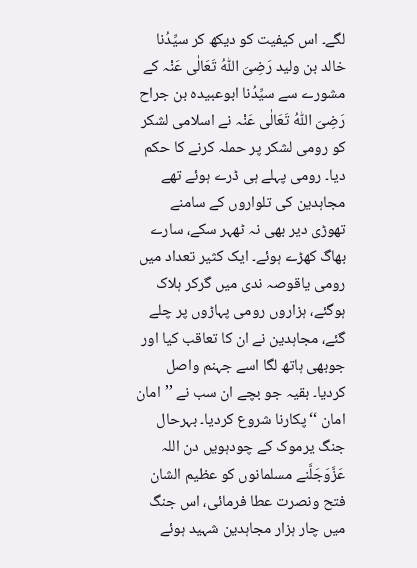لگے۔ اس کیفیت کو دیکھ کر سیِّدُنا خالد بن ولید رَضِیَ اللّٰہُ تَعَالٰی عَنْہ کے مشورے سے سیِّدُنا ابوعبیدہ بن جراح رَضِیَ اللّٰہُ تَعَالٰی عَنْہ نے اسلامی لشکر کو رومی لشکر پر حملہ کرنے کا حکم دیا۔ رومی پہلے ہی ڈرے ہوئے تھے مجاہدین کی تلواروں کے سامنے تھوڑی دیر بھی نہ ٹھہر سکے، سارے بھاگ کھڑے ہوئے۔ ایک کثیر تعداد میں رومی یاقوصہ ندی میں گرکر ہلاک ہوگئے، ہزاروں رومی پہاڑوں پر چلے گئے، مجاہدین نے ان کا تعاقب کیا اور جوبھی ہاتھ لگا اسے جہنم واصل کردیا۔ بقیہ جو بچے ان سب نے ’’امان امان ‘‘پکارنا شروع کردیا۔ بہرحال جنگ یرموک کے چودہویں دن اللہ عَزَّوَجَلَّنے مسلمانوں کو عظیم الشان فتح ونصرت عطا فرمائی، اس جنگ میں چار ہزار مجاہدین شہید ہوئے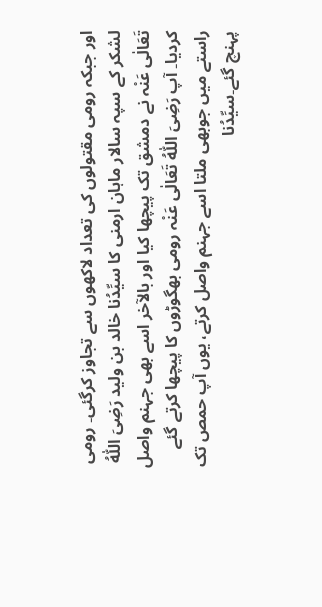اور جبکہ رومی مقتولوں کی تعداد لاکھوں سے تجاوز کرگئی۔ رومی لشکر کے سپہ سالار ماہان ارمنی کا سیِّدُنا خالد بن ولید رَضِیَ اللّٰہُ تَعَالٰی عَنْہ نے دمشق تک پیچھا کیا اور بالآخر اسے بھی جہنم واصل کردیا۔ آپ رَضِیَ اللّٰہُ تَعَالٰی عَنْہ رومی بھگوڑوں کا پیچھا کرتے گئے راستے میں جوبھی ملتا اسے جہنم واصل کرتے، یوں آپ حمص تک پہنچ گئے۔سیِّدُنا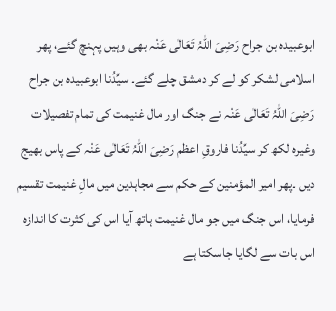ابوعبیدہ بن جراح رَضِیَ اللّٰہُ تَعَالٰی عَنْہ بھی وہیں پہنچ گئے، پھر اسلامی لشکر کو لے کر دمشق چلے گئے۔ سیِّدُنا ابوعبیدہ بن جراح رَضِیَ اللّٰہُ تَعَالٰی عَنْہ نے جنگ اور مال غنیمت کی تمام تفصیلات وغیرہ لکھ کر سیِّدُنا فاروقِ اعظم رَضِیَ اللّٰہُ تَعَالٰی عَنْہ کے پاس بھیج دیں ۔پھر امیر المؤمنین کے حکم سے مجاہدین میں مالِ غنیمت تقسیم فرمایا، اس جنگ میں جو مال غنیمت ہاتھ آیا اس کی کثرت کا اندازہ اس بات سے لگایا جاسکتا ہے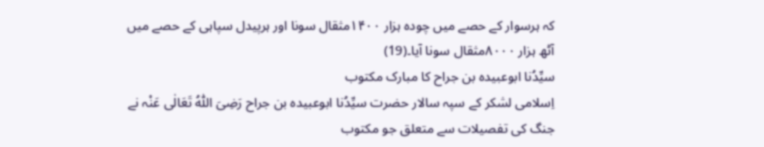کہ ہرسوار کے حصے میں چودہ ہزار ۱۴۰۰مثقال سونا اور ہرپیدل سپاہی کے حصے میں آٹھ ہزار ۸۰۰۰مثقال سونا آیا۔(19)
سیِّدُنا ابوعبیدہ بن جراح کا مبارک مکتوب
اِسلامی لشکر کے سپہ سالار حضرت سیِّدُنا ابوعبیدہ بن جراح رَضِیَ اللّٰہُ تَعَالٰی عَنْہ نے جنگ کی تفصیلات سے متعلق جو مکتوب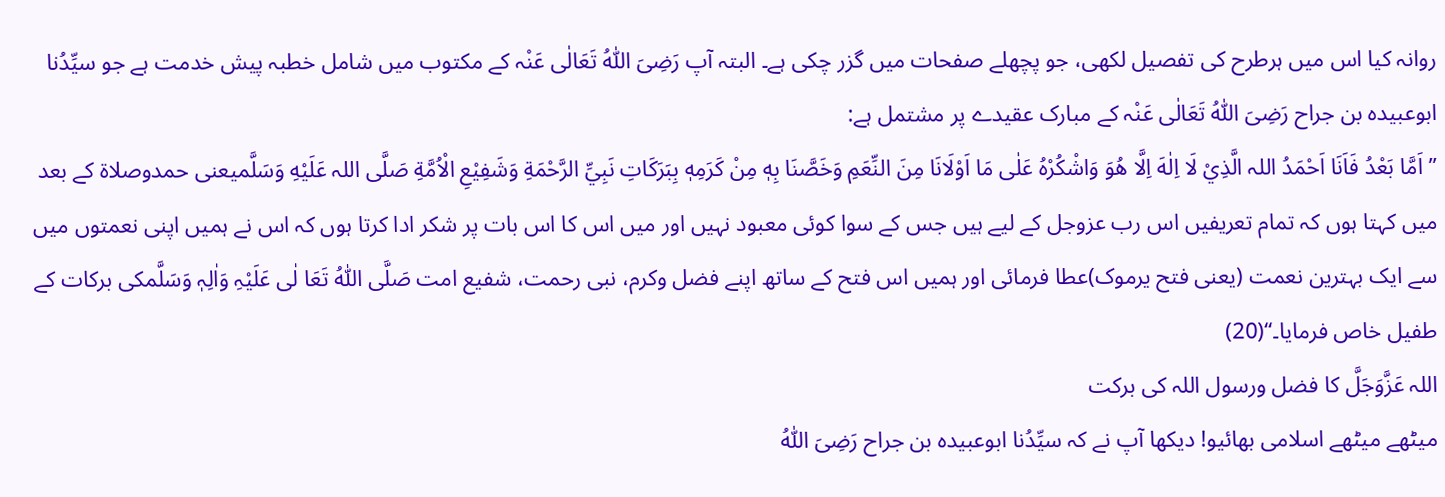روانہ کیا اس میں ہرطرح کی تفصیل لکھی، جو پچھلے صفحات میں گزر چکی ہے۔ البتہ آپ رَضِیَ اللّٰہُ تَعَالٰی عَنْہ کے مکتوب میں شامل خطبہ پیش خدمت ہے جو سیِّدُنا ابوعبیدہ بن جراح رَضِیَ اللّٰہُ تَعَالٰی عَنْہ کے مبارک عقیدے پر مشتمل ہے:
’’اَمَّا بَعْدُ فَاَنَا اَحْمَدُ اللہ الَّذِيْ لَا اِلٰهَ اِلَّا هُوَ وَاشْكُرْهُ عَلٰى مَا اَوْلَانَا مِنَ النِّعَمِ وَخَصَّنَا بِهٖ مِنْ كَرَمِهٖ بِبَرَكَاتِ نَبِيِّ الرَّحْمَةِ وَشَفِيْعِ الْاُمَّةِ صَلَّى اللہ عَلَيْهِ وَسَلَّمیعنی حمدوصلاۃ کے بعد میں کہتا ہوں کہ تمام تعریفیں اس رب عزوجل کے لیے ہیں جس کے سوا کوئی معبود نہیں اور میں اس کا اس بات پر شکر ادا کرتا ہوں کہ اس نے ہمیں اپنی نعمتوں میں سے ایک بہترین نعمت (یعنی فتح یرموک)عطا فرمائی اور ہمیں اس فتح کے ساتھ اپنے فضل وکرم، نبی رحمت، شفیع امت صَلَّی اللّٰہُ تَعَا لٰی عَلَیْہِ وَاٰلِہٖ وَسَلَّمکی برکات کے طفیل خاص فرمایا۔‘‘(20)
اللہ عَزَّوَجَلَّ کا فضل ورسول اللہ کی برکت
میٹھے میٹھے اسلامی بھائیو! دیکھا آپ نے کہ سیِّدُنا ابوعبیدہ بن جراح رَضِیَ اللّٰہُ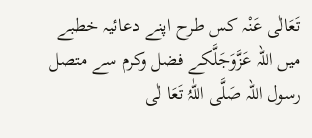تَعَالٰی عَنْہ کس طرح اپنے دعائیہ خطبے میں اللہ عَزَّوَجَلَّکے فضل وکرم سے متصل رسول اللہ صَلَّی اللّٰہُ تَعَا لٰی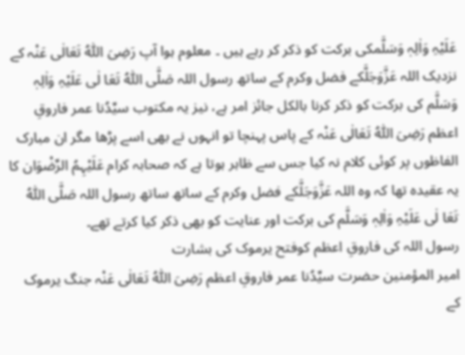عَلَیْہِ وَاٰلِہٖ وَسَلَّمکی برکت کو ذکر کر رہے ہیں ۔ معلوم ہوا آپ رَضِیَ اللّٰہُ تَعَالٰی عَنْہ کے نزدیک اللہ عَزَّوَجَلَّکے فضل وکرم کے ساتھ رسول اللہ صَلَّی اللّٰہُ تَعَا لٰی عَلَیْہِ وَاٰلِہٖ وَسَلَّم کی برکت کو ذکر کرنا بالکل جائز امر ہے، نیز یہ مکتوب سیِّدُنا عمر فاروقِ اعظم رَضِیَ اللّٰہُ تَعَالٰی عَنْہ کے پاس پہنچا تو انہوں نے بھی اسے پڑھا مگر ان مبارک الفاظوں پر کوئی کلام نہ کیا جس سے ظاہر ہوتا ہے کہ صحابہ کرام عَلَیْہِمُ الرِّضْوَان کا یہ عقیدہ تھا کہ وہ اللہ عَزَّوَجَلَّکے فضل وکرم کے ساتھ ساتھ رسول اللہ صَلَّی اللّٰہُ تَعَا لٰی عَلَیْہِ وَاٰلِہٖ وَسَلَّم کی برکت اور عنایت کو بھی ذکر کیا کرتے تھے۔
رسول اللہ کی فاروقِ اعظم کوفتح یرموک کی بشارت
امیر المؤمنین حضرت سیِّدُنا عمر فاروقِ اعظم رَضِیَ اللّٰہُ تَعَالٰی عَنْہ جنگ یرموک کے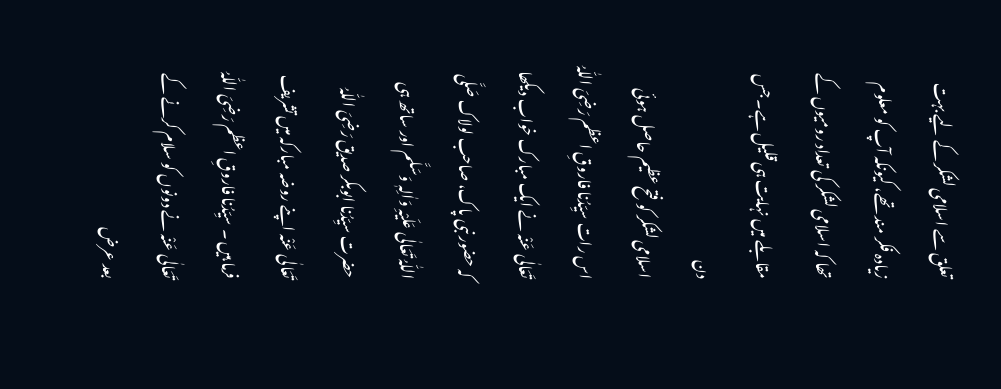تعلق سے اسلامی لشکر کے لیے بہت زیادہ فکر مند تھے، کیونکہ آپ کو معلوم تھا کہ اسلامی لشکر کی تعداد رومیوں کے مقابلے میں نہایت ہی قلیل ہے۔ جس دن
اسلامی لشکر کو فتح عظیم حاصل ہوئی اس رات سیِّدُنا فاروقِ اعظم رَضِیَ اللّٰہُ تَعَالٰی عَنْہ نے ایک مبارک خواب دیکھا کہ حضور نبی پاک، صاحب لولاک صَلَّی اللّٰہُ تَعَالٰی عَلَیْہِ وَاٰلِہٖ وَسَلَّم اور ساتھ ہی حضرت سیِّدُنا ابوبکر صدیق رَضِیَ اللّٰہُ تَعَالٰی عَنْہ اپنے روضہ مبارکہ میں تشریف فرما ہیں ۔ سیِّدُنا فاروقِ اعظم رَضِیَ اللّٰہُ تَعَالٰی عَنْہ نے دونوں کو سلام کرنے کے بعد عرض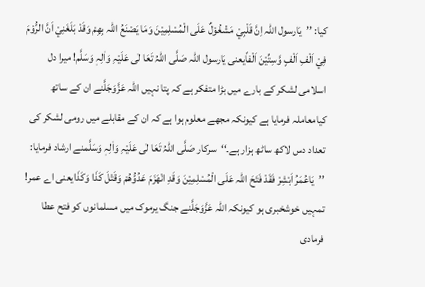کیا: ’’يَارسول اللہ اِنَّ قَلْبِيْ مَشْغُوْلٌ عَلَى الْمُسْلِمِيْنَ وَمَا يَصْنَعُ اللہ بِهِمْ وَقَدْ بَلَغَنِيْ اَنَّ الرُّوْمَ فِيْ اَلْفِ اَلْفٍ وَّسِتِّيْنَ اَلْفاًیعنی یَارسول اللہ صَلَّی اللّٰہُ تَعَا لٰی عَلَیْہِ وَاٰلِہٖ وَسَلَّم! میرا دل اسلامی لشکر کے بارے میں بڑا متفکر ہے کہ پتا نہیں اللہ عَزَّوَجَلَّنے ان کے ساتھ کیامعاملہ فرمایا ہے کیونکہ مجھے معلوم ہوا ہے کہ ان کے مقابلے میں رومی لشکر کی تعداد دس لاکھ ساٹھ ہزار ہے۔‘‘سرکار صَلَّی اللّٰہُ تَعَا لٰی عَلَیْہِ وَاٰلِہٖ وَسَلَّمنے ارشاد فرمایا: ’’يَاعُمَرُ اَبْشِرْ فَقَدْ فَتَحَ اللہ عَلَى الْمُسْلِمِيْنَ وَقَدِ انْهَزَمَ عَدُوُّهُمْ وَقَتْلَ كَذَا وَكَذَایعنی اے عمر! تمہیں خوشخبری ہو کیونکہ اللہ عَزَّوَجَلَّنے جنگ یرموک میں مسلمانوں کو فتح عطا فرمادی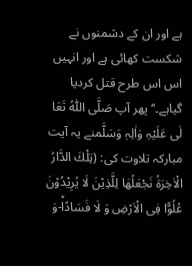ہے اور ان کے دشمنوں نے شکست کھائی ہے اور انہیں اس اس طرح قتل کردیا گیاہے۔‘‘ پھر آپ صَلَّی اللّٰہُ تَعَا لٰی عَلَیْہِ وَاٰلِہٖ وَسَلَّمنے یہ آیت مبارکہ تلاوت کی: (تِلْكَ الدَّارُ الْاٰخِرَةُ نَجْعَلُهَا لِلَّذِیْنَ لَا یُرِیْدُوْنَ عُلُوًّا فِی الْاَرْضِ وَ لَا فَسَادًاؕ-وَ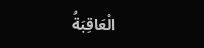الْعَاقِبَةُ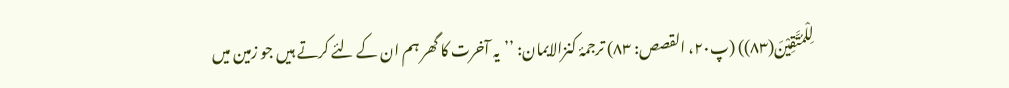لِلْمُتَّقِیْنَ(۸۳)) (پ۲۰، القصص: ۸۳) ترجمۂ کنزالایمان: ’’یہ آخرت کا گھر ہم ان کے لئے کرتے ہیں جو زمین میں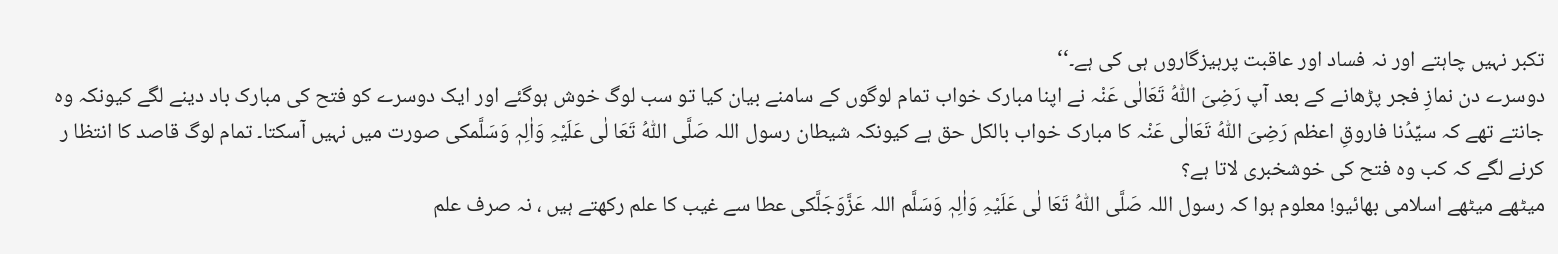تکبر نہیں چاہتے اور نہ فساد اور عاقبت پرہیزگاروں ہی کی ہے۔‘‘
دوسرے دن نمازِ فجر پڑھانے کے بعد آپ رَضِیَ اللّٰہُ تَعَالٰی عَنْہ نے اپنا مبارک خواب تمام لوگوں کے سامنے بیان کیا تو سب لوگ خوش ہوگئے اور ایک دوسرے کو فتح کی مبارک باد دینے لگے کیونکہ وہ جانتے تھے کہ سیِّدُنا فاروقِ اعظم رَضِیَ اللّٰہُ تَعَالٰی عَنْہ کا مبارک خواب بالکل حق ہے کیونکہ شیطان رسول اللہ صَلَّی اللّٰہُ تَعَا لٰی عَلَیْہِ وَاٰلِہٖ وَسَلَّمکی صورت میں نہیں آسکتا۔ تمام لوگ قاصد کا انتظا ر کرنے لگے کہ کب وہ فتح کی خوشخبری لاتا ہے؟
میٹھے میٹھے اسلامی بھائیو! معلوم ہوا کہ رسول اللہ صَلَّی اللّٰہُ تَعَا لٰی عَلَیْہِ وَاٰلِہٖ وَسَلَّم اللہ عَزَّوَجَلَّکی عطا سے غیب کا علم رکھتے ہیں ، نہ صرف علم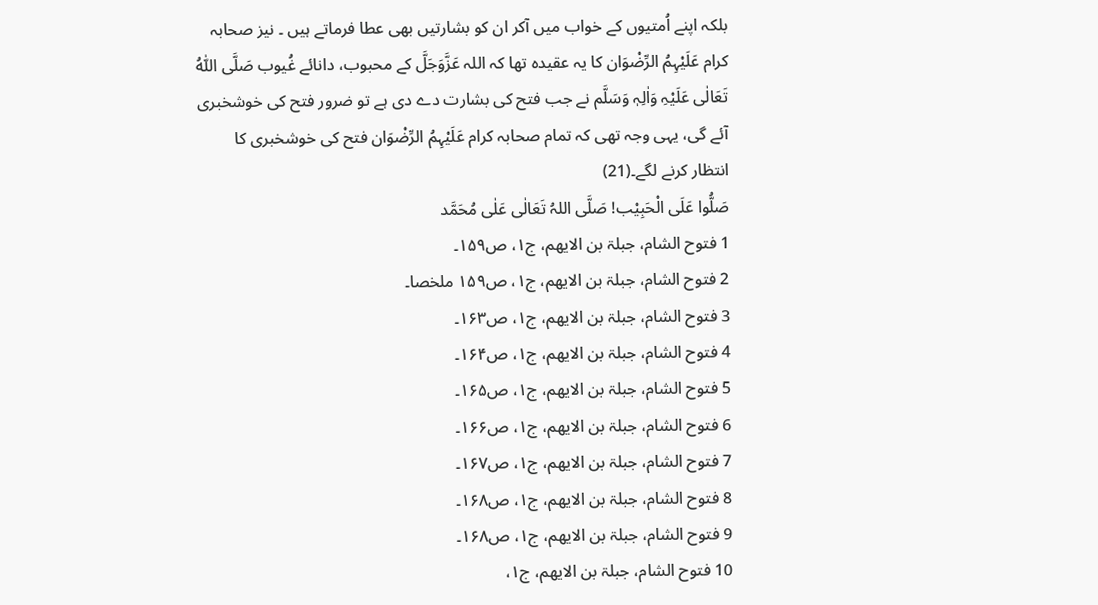بلکہ اپنے اُمتیوں کے خواب میں آکر ان کو بشارتیں بھی عطا فرماتے ہیں ۔ نیز صحابہ کرام عَلَیْہِمُ الرِّضْوَان کا یہ عقیدہ تھا کہ اللہ عَزَّوَجَلَّ کے محبوب، دانائے غُیوب صَلَّی اللّٰہُ تَعَالٰی عَلَیْہِ وَاٰلِہٖ وَسَلَّم نے جب فتح کی بشارت دے دی ہے تو ضرور فتح کی خوشخبری آئے گی، یہی وجہ تھی کہ تمام صحابہ کرام عَلَیْہِمُ الرِّضْوَان فتح کی خوشخبری کا انتظار کرنے لگے۔(21)
صَلُّوا عَلَی الْحَبِیْب! صَلَّی اللہُ تَعَالٰی عَلٰی مُحَمَّد
1 فتوح الشام، جبلۃ بن الایھم، ج۱، ص۱۵۹۔
2 فتوح الشام، جبلۃ بن الایھم، ج۱، ص۱۵۹ ملخصا۔
3 فتوح الشام، جبلۃ بن الایھم، ج۱، ص۱۶۳۔
4 فتوح الشام، جبلۃ بن الایھم، ج۱، ص۱۶۴۔
5 فتوح الشام، جبلۃ بن الایھم، ج۱، ص۱۶۵۔
6 فتوح الشام، جبلۃ بن الایھم، ج۱، ص۱۶۶۔
7 فتوح الشام، جبلۃ بن الایھم، ج۱، ص۱۶۷۔
8 فتوح الشام، جبلۃ بن الایھم، ج۱، ص۱۶۸۔
9 فتوح الشام، جبلۃ بن الایھم، ج۱، ص۱۶۸۔
10 فتوح الشام، جبلۃ بن الایھم، ج۱،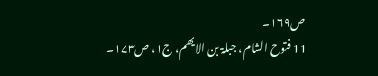ص۱۶۹۔
11 فتوح الشام، جبلۃ بن الایھم، ج۱، ص۱۷۳۔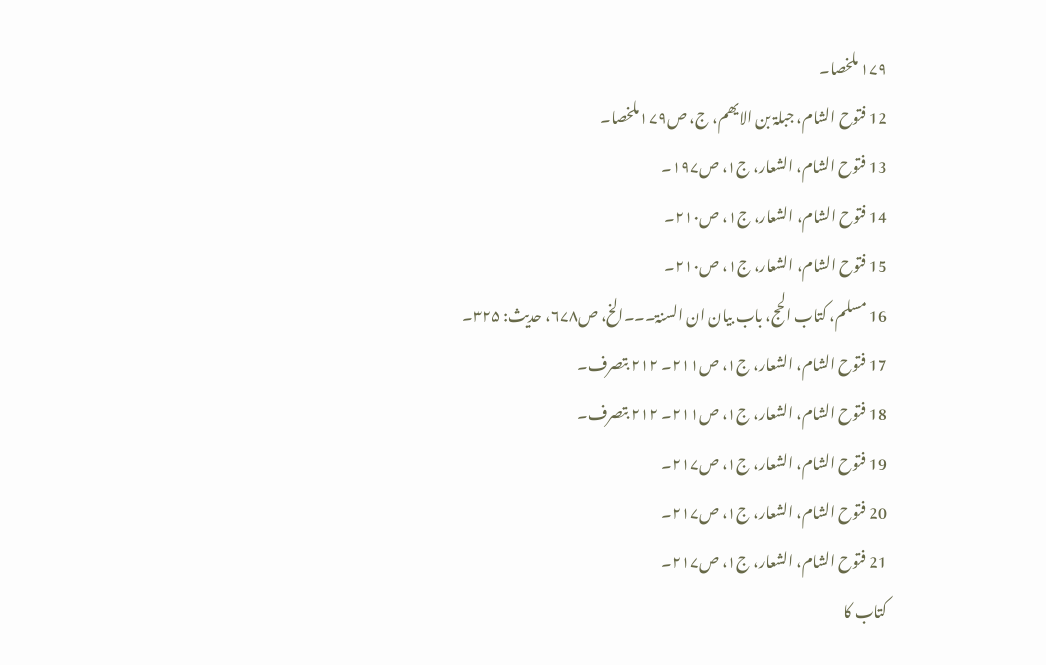۱۷۹ ملخصا۔
12 فتوح الشام، جبلۃ بن الایھم، ج، ص۱۷۹ملخصا۔
13 فتوح الشام، الشعار، ج۱، ص۱۹۷۔
14 فتوح الشام، الشعار، ج۱، ص۲۱۰۔
15 فتوح الشام، الشعار، ج۱، ص۲۱۰۔
16 مسلم، کتاب الحج، باب بیان ان السنۃ۔۔۔الخ، ص۶۷۸، حدیث: ۳۲۵۔
17 فتوح الشام، الشعار، ج۱، ص۲۱۱۔ ۲۱۲ بتصرف۔
18 فتوح الشام، الشعار، ج۱، ص۲۱۱۔ ۲۱۲ بتصرف۔
19 فتوح الشام، الشعار، ج۱، ص۲۱۷۔
20 فتوح الشام، الشعار، ج۱، ص۲۱۷۔
21 فتوح الشام، الشعار، ج۱، ص۲۱۷۔
کتاب کا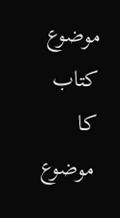موضوع
کتاب کا موضوع